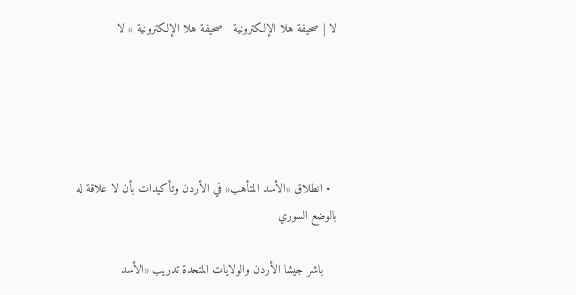لا | صحيفة هلا الإلكترونية   صحيفة هلا الإلكترونية » لا





  • انطلاق »الأسد المتأهب« في الأردن وتأكيدات بأن لا علاقة له بالوضع السوري

    باشر جيشا الأردن والولايات المتحدة تدريب «الأسد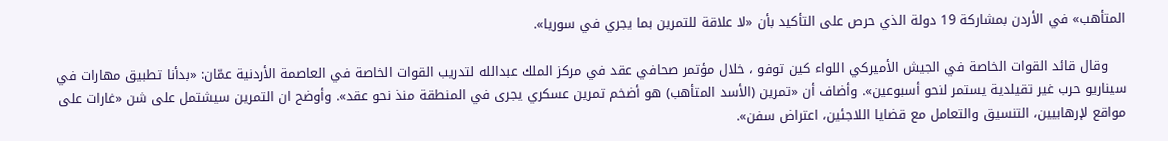المتأهب» في الأردن بمشاركة 19 دولة الذي حرص على التأكيد بأن «لا علاقة للتمرين بما يجري في سوريا».

    وقال قائد القوات الخاصة في الجيش الأميركي اللواء كين توفو ، خلال مؤتمر صحافي عقد في مركز الملك عبدالله لتدريب القوات الخاصة في العاصمة الأردنية عمّان: «بدأنا تطبيق مهارات في سيناريو حرب غير تقيلدية يستمر لنحو أسبوعين». وأضاف أن «تمرين (الأسد المتأهب) هو أضخم تمرين عسكري يجرى في المنطقة منذ نحو عقد». وأوضح ان التمرين سيشتمل على شن «غارات على مواقع لإرهابيين، التنسيق والتعامل مع قضايا اللاجئين، اعتراض سفن».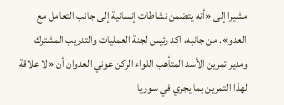مشيرا إلى «أنه يتضمن نشاطات إنسانية إلى جانب التعامل مع العدو». من جانبه، اكد رئيس لجنة العمليات والتدريب المشترك ومدير تمرين الأسد المتأهب اللواء الركن عوني العدوان أن «لا علاقة لهذا التمرين بما يجري في سوريا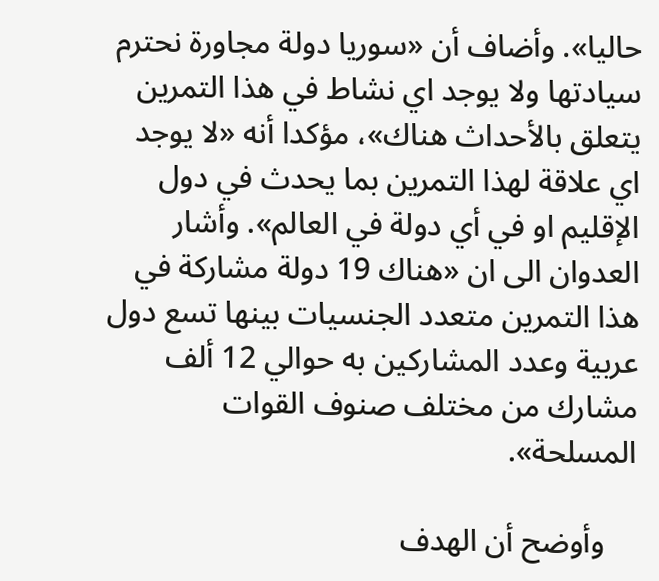حاليا». وأضاف أن «سوريا دولة مجاورة نحترم سيادتها ولا يوجد اي نشاط في هذا التمرين يتعلق بالأحداث هناك»، مؤكدا أنه «لا يوجد اي علاقة لهذا التمرين بما يحدث في دول الإقليم او في أي دولة في العالم». وأشار العدوان الى ان «هناك 19 دولة مشاركة في هذا التمرين متعدد الجنسيات بينها تسع دول عربية وعدد المشاركين به حوالي 12 ألف مشارك من مختلف صنوف القوات المسلحة».

    وأوضح أن الهدف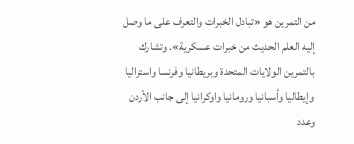من التمرين هو «تبادل الخبرات والتعرف على ما وصل إليه العلم الحديث من خبرات عسكرية». وتشارك بالتمرين الولايات المتحدة وبريطانيا وفرنسا واستراليا وإيطاليا وأسبانيا ورومانيا واوكرانيا إلى جانب الأردن وعدد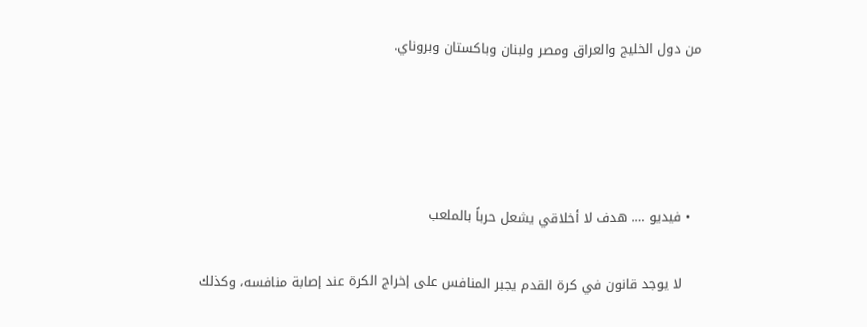من دول الخليج والعراق ومصر ولبنان وباكستان وبروناي.




  • فيديو …. هدف لا أخلاقي يشعل حرباً بالملعب

    لا يوجد قانون في كرة القدم يجبر المنافس على إخراج الكرة عند إصابة منافسه، وكذلك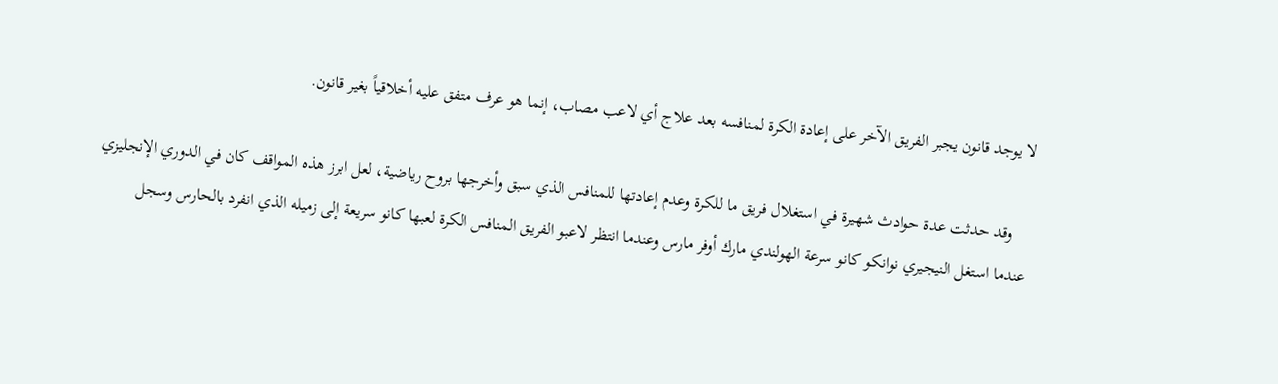لا يوجد قانون يجبر الفريق الآخر على إعادة الكرة لمنافسه بعد علاج أي لاعب مصاب، إنما هو عرف متفق عليه أخلاقياً بغير قانون.

    وقد حدثت عدة حوادث شهيرة في استغلال فريق ما للكرة وعدم إعادتها للمنافس الذي سبق وأخرجها بروح رياضية، لعل ابرز هذه المواقف كان في الدوري الإنجليزي عندما استغل النيجيري نوانكو كانو سرعة الهولندي مارك أوفر مارس وعندما انتظر لاعبو الفريق المنافس الكرة لعبها كانو سريعة إلى زميله الذي انفرد بالحارس وسجل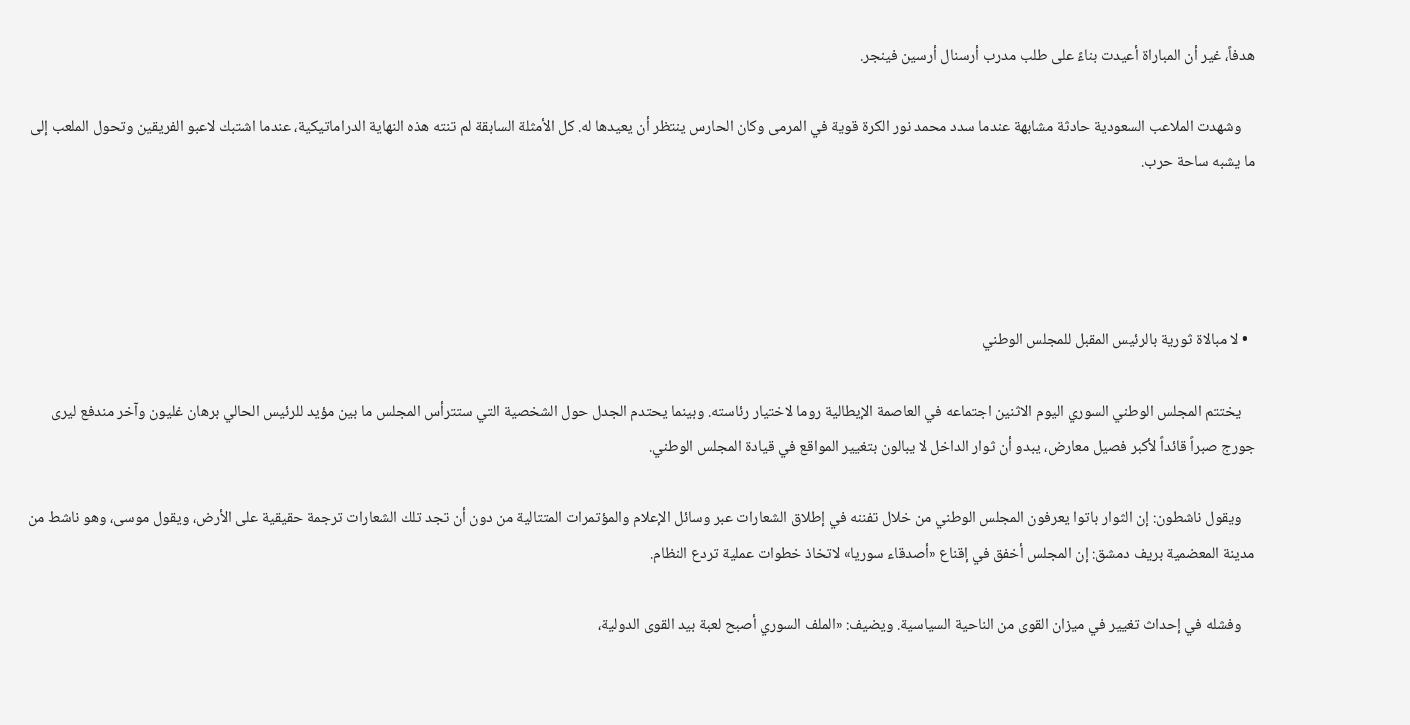هدفاً، غير أن المباراة أعيدت بناءً على طلب مدرب أرسنال أرسين فينجر.

    وشهدت الملاعب السعودية حادثة مشابهة عندما سدد محمد نور الكرة قوية في المرمى وكان الحارس ينتظر أن يعيدها له. كل الأمثلة السابقة لم تنته هذه النهاية الدراماتيكية، عندما اشتبك لاعبو الفريقين وتحول الملعب إلى ما يشبه ساحة حرب.




  • لا مبالاة ثورية بالرئيس المقبل للمجلس الوطني

    يختتم المجلس الوطني السوري اليوم الاثنين اجتماعه في العاصمة الإيطالية روما لاختيار رئاسته. وبينما يحتدم الجدل حول الشخصية التي ستترأس المجلس ما بين مؤيد للرئيس الحالي برهان غليون وآخر مندفع ليرى جورج صبراً قائداً لأكبر فصيل معارض، يبدو أن ثوار الداخل لا يبالون بتغيير المواقع في قيادة المجلس الوطني.

    ويقول ناشطون: إن الثوار باتوا يعرفون المجلس الوطني من خلال تفننه في إطلاق الشعارات عبر وسائل الإعلام والمؤتمرات المتتالية من دون أن تجد تلك الشعارات ترجمة حقيقية على الأرض، ويقول موسى، وهو ناشط من مدينة المعضمية بريف دمشق: إن المجلس أخفق في إقناع «أصدقاء سوريا» لاتخاذ خطوات عملية تردع النظام.

    وفشله في إحداث تغيير في ميزان القوى من الناحية السياسية. ويضيف: «الملف السوري أصبح لعبة بيد القوى الدولية،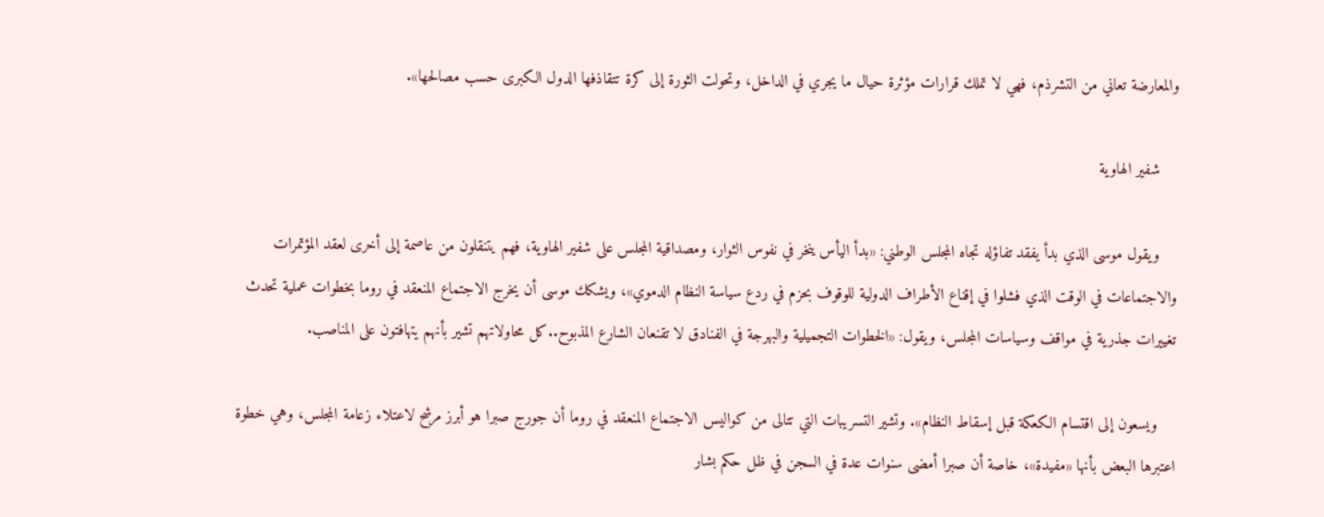والمعارضة تعاني من التشرذم، فهي لا تملك قرارات مؤثرة حيال ما يجري في الداخل، وتحولت الثورة إلى كرة تتقاذفها الدول الكبرى حسب مصالحها».

    شفير الهاوية

    ويقول موسى الذي بدأ يفقد تفاؤله تجاه المجلس الوطني: «بدأ اليأس ينخر في نفوس الثوار، ومصداقية المجلس على شفير الهاوية، فهم يتنقلون من عاصمة إلى أخرى لعقد المؤتمرات والاجتماعات في الوقت الذي فشلوا في إقناع الأطراف الدولية للوقوف بحزم في ردع سياسة النظام الدموي»، ويشكك موسى أن يخرج الاجتماع المنعقد في روما بخطوات عملية تحدث تغييرات جذرية في مواقف وسياسات المجلس، ويقول: «الخطوات التجميلية والبهرجة في الفنادق لا تقنعان الشارع المذبوح..كل محاولاتهم تشير بأنهم يتهافتون على المناصب.

    ويسعون إلى اقتسام الكعكة قبل إسقاط النظام». وتشير التسريبات التي تتالى من كواليس الاجتماع المنعقد في روما أن جورج صبرا هو أبرز مرشح لاعتلاء زعامة المجلس، وهي خطوة اعتبرها البعض بأنها «مفيدة»، خاصة أن صبرا أمضى سنوات عدة في السجن في ظل حكم بشار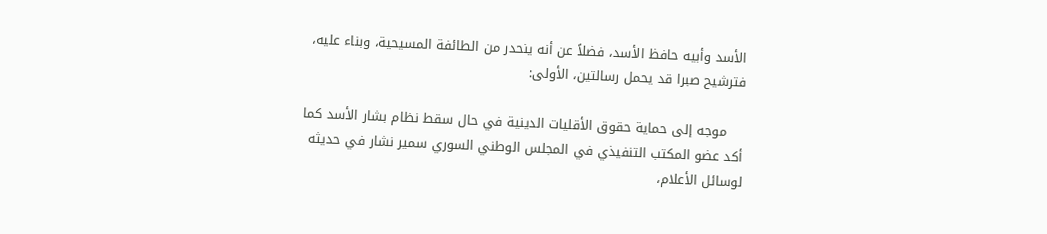الأسد وأبيه حافظ الأسد، فضلاً عن أنه ينحدر من الطائفة المسيحية، وبناء عليه، فترشيح صبرا قد يحمل رسالتين، الأولى:

    موجه إلى حماية حقوق الأقليات الدينية في حال سقط نظام بشار الأسد كما أكد عضو المكتب التنفيذي في المجلس الوطني السوري سمير نشار في حديثه لوسائل الأعلام،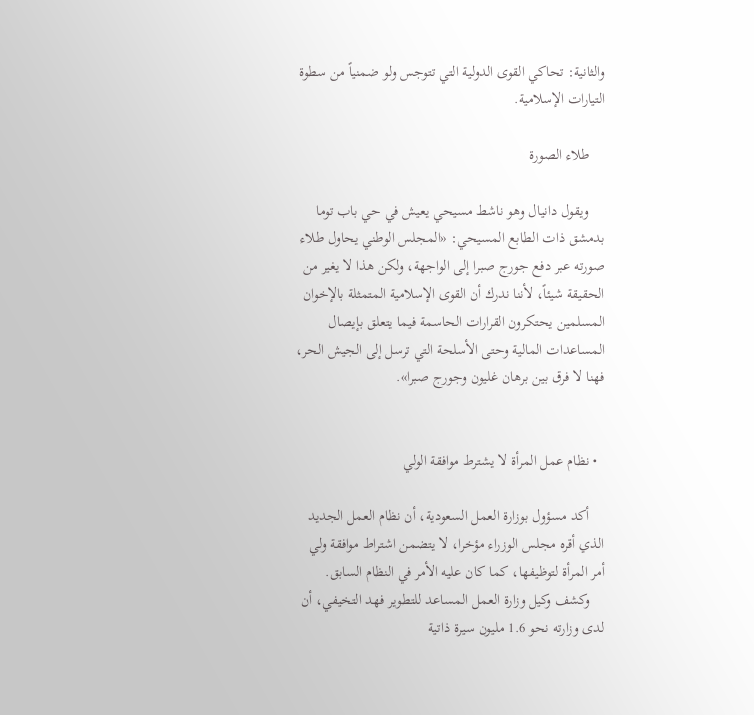والثانية: تحاكي القوى الدولية التي تتوجس ولو ضمنياً من سطوة التيارات الإسلامية.

    طلاء الصورة

    ويقول دانيال وهو ناشط مسيحي يعيش في حي باب توما بدمشق ذات الطابع المسيحي: «المجلس الوطني يحاول طلاء صورته عبر دفع جورج صبرا إلى الواجهة، ولكن هذا لا يغير من الحقيقة شيئاً، لأننا ندرك أن القوى الإسلامية المتمثلة بالإخوان المسلمين يحتكرون القرارات الحاسمة فيما يتعلق بإيصال المساعدات المالية وحتى الأسلحة التي ترسل إلى الجيش الحر، فهنا لا فرق بين برهان غليون وجورج صبرا».


  • نظام عمل المرأة لا يشترط موافقة الولي

    أكد مسؤول بوزارة العمل السعودية، أن نظام العمل الجديد الذي أقره مجلس الوزراء مؤخرا، لا يتضمن اشتراط موافقة ولي أمر المرأة لتوظيفها، كما كان عليه الأمر في النظام السابق.
    وكشف وكيل وزارة العمل المساعد للتطوير فهد التخيفي، أن لدى وزارته نحو 1.6 مليون سيرة ذاتية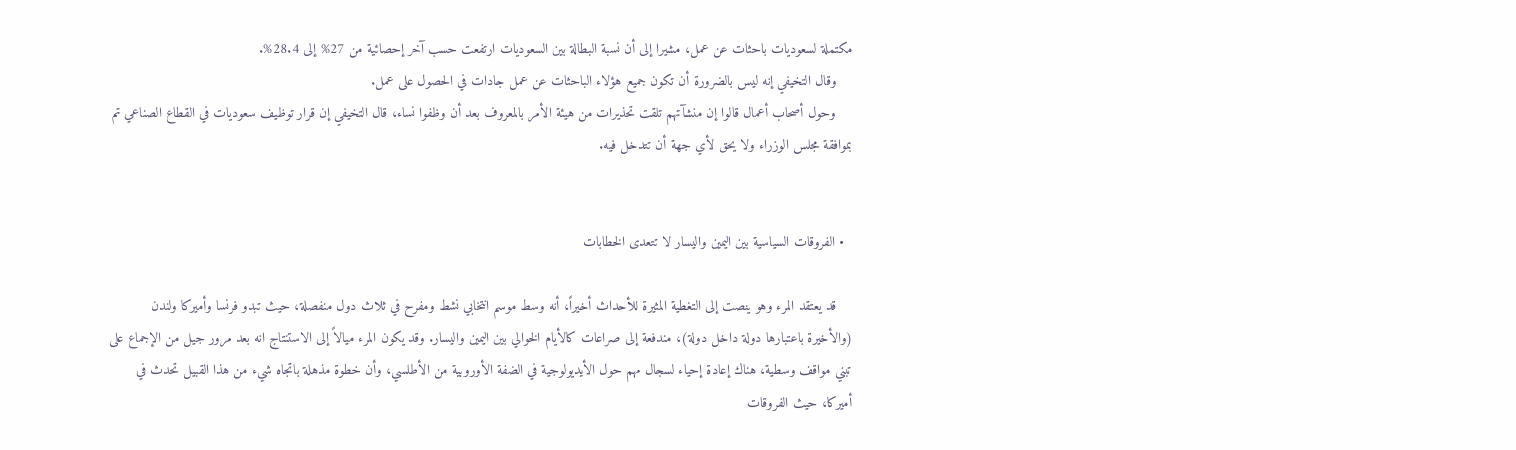مكتملة لسعوديات باحثات عن عمل، مشيرا إلى أن نسبة البطالة بين السعوديات ارتفعت حسب آخر إحصائية من 27% إلى 28.4%.
    وقال التخيفي إنه ليس بالضرورة أن تكون جميع هؤلاء الباحثات عن عمل جادات في الحصول على عمل.
    وحول أصحاب أعمال قالوا إن منشآتهم تلقت تحذيرات من هيئة الأمر بالمعروف بعد أن وظفوا نساء، قال التخيفي إن قرار توظيف سعوديات في القطاع الصناعي تم بموافقة مجلس الوزراء ولا يحق لأي جهة أن تتدخل فيه.


  • الفروقات السياسية بين اليمين واليسار لا تتعدى الخطابات

    قد يعتقد المرء وهو ينصت إلى التغطية المثيرة للأحداث أخيراً، أنه وسط موسم انتخابي نشط ومفرح في ثلاث دول منفصلة، حيث تبدو فرنسا وأميركا ولندن (والأخيرة باعتبارها دولة داخل دولة)، مندفعة إلى صراعات كالأيام الخوالي بين اليمين واليسار. وقد يكون المرء ميالاً إلى الاستنتاج انه بعد مرور جيل من الإجماع على تبني مواقف وسطية، هناك إعادة إحياء لسجال مهم حول الأيديولوجية في الضفة الأوروبية من الأطلسي، وأن خطوة مذهلة باتجاه شيء من هذا القبيل تحدث في أميركا، حيث الفروقات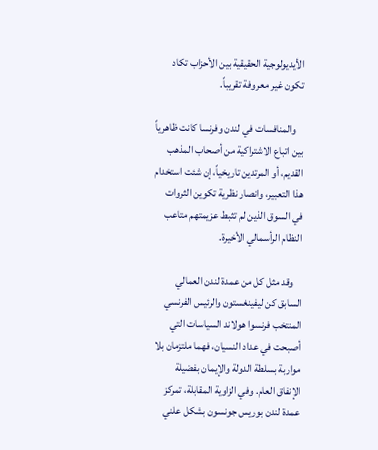الأيديولوجية الحقيقية بين الأحزاب تكاد تكون غير معروفة تقريباً.

    والمنافسات في لندن وفرنسا كانت ظاهرياً بين اتباع الاشتراكية من أصحاب المذهب القديم، أو المرتدين تاريخياً، إن شئت استخدام هذا التعبير، وانصار نظرية تكوين الثروات في السوق الذين لم تثبط عزيمتهم متاعب النظام الرأسمالي الأخيرة.

    وقد مثل كل من عمدة لندن العمالي السابق كن ليفينغستون والرئيس الفرنسي المنتخب فرنسوا هولاند السياسات التي أصبحت في عداد النسيان، فهما ملتزمان بلا مواربة بسلطة الدولة والإيمان بفضيلة الإنفاق العام. وفي الزاوية المقابلة، تمركز عمدة لندن بوريس جونسون بشكل علني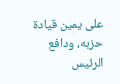على يمين قيادة حزبه، ودافع الرئيس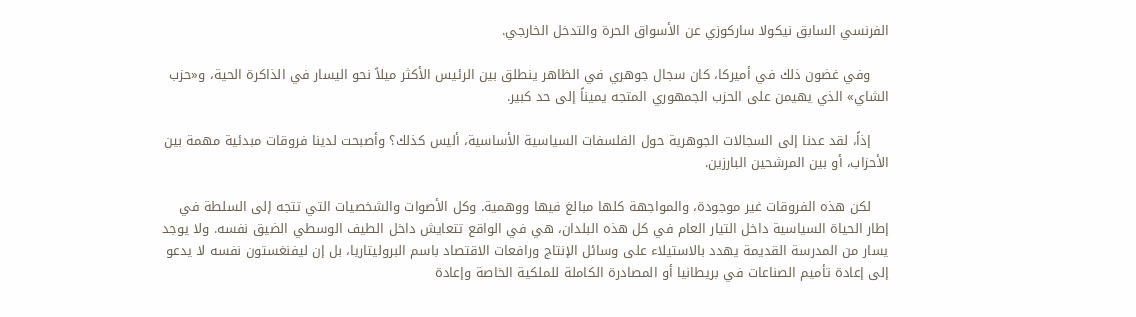الفرنسي السابق نيكولا ساركوزي عن الأسواق الحرة والتدخل الخارجي.

    وفي غضون ذلك في أميركا، كان سجال جوهري في الظاهر ينطلق بين الرئيس الأكثر ميلاً نحو اليسار في الذاكرة الحية، و«حزب الشاي» الذي يهيمن على الحزب الجمهوري المتجه يميناً إلى حد كبير.

    إذاً، لقد عدنا إلى السجالات الجوهرية حول الفلسفات السياسية الأساسية، أليس كذلك؟ وأصبحت لدينا فروقات مبدئية مهمة بين الأحزاب، أو بين المرشحين البارزين.

    لكن هذه الفروقات غير موجودة، والمواجهة كلها مبالغ فيها ووهمية. وكل الأصوات والشخصيات التي تتجه إلى السلطة في إطار الحياة السياسية داخل التيار العام في كل هذه البلدان، هي في الواقع تتعايش داخل الطيف الوسطي الضيق نفسه. ولا يوجد يسار من المدرسة القديمة يهدد بالاستيلاء على وسائل الإنتاج ورافعات الاقتصاد باسم البروليتاريا، بل إن ليفنغستون نفسه لا يدعو إلى إعادة تأميم الصناعات في بريطانيا أو المصادرة الكاملة للملكية الخاصة وإعادة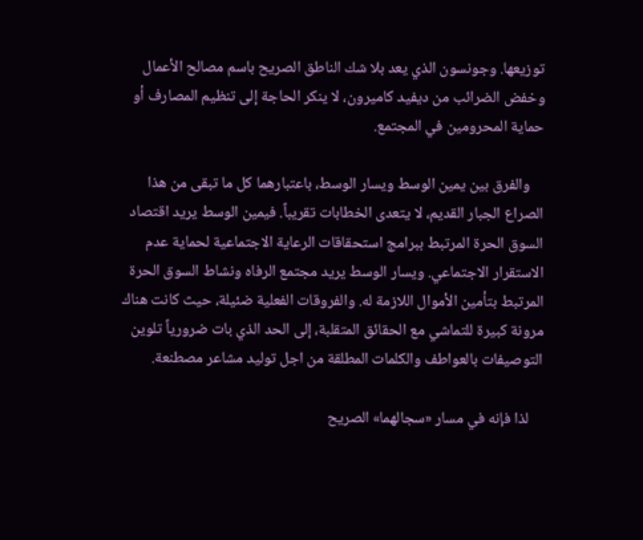توزيعها. وجونسون الذي يعد بلا شك الناطق الصريح باسم مصالح الأعمال وخفض الضرائب من ديفيد كاميرون، لا ينكر الحاجة إلى تنظيم المصارف أو حماية المحرومين في المجتمع.

    والفرق بين يمين الوسط ويسار الوسط، باعتبارهما كل ما تبقى من هذا الصراع الجبار القديم، لا يتعدى الخطابات تقريباً. فيمين الوسط يريد اقتصاد السوق الحرة المرتبط ببرامج استحقاقات الرعاية الاجتماعية لحماية عدم الاستقرار الاجتماعي. ويسار الوسط يريد مجتمع الرفاه ونشاط السوق الحرة المرتبط بتأمين الأموال اللازمة له. والفروقات الفعلية ضئيلة، حيث كانت هناك مرونة كبيرة للتماشي مع الحقائق المتقلبة، إلى الحد الذي بات ضرورياً تلوين التوصيفات بالعواطف والكلمات المطلقة من اجل توليد مشاعر مصطنعة.

    لذا فإنه في مسار «سجالهما» الصريح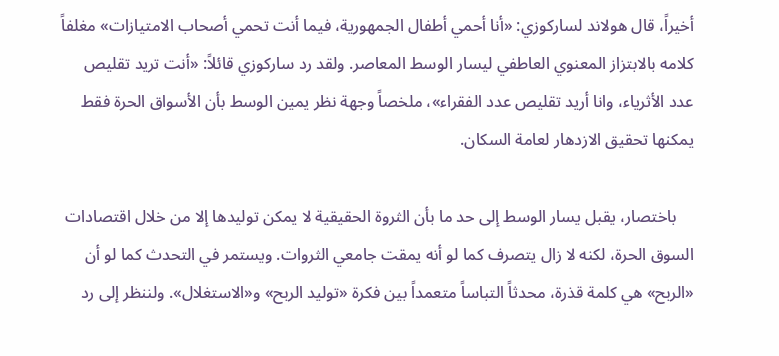أخيراً، قال هولاند لساركوزي: «أنا أحمي أطفال الجمهورية، فيما أنت تحمي أصحاب الامتيازات» مغلفاً كلامه بالابتزاز المعنوي العاطفي ليسار الوسط المعاصر. ولقد رد ساركوزي قائلاً: «أنت تريد تقليص عدد الأثرياء، وانا أريد تقليص عدد الفقراء»، ملخصاً وجهة نظر يمين الوسط بأن الأسواق الحرة فقط يمكنها تحقيق الازدهار لعامة السكان.

    باختصار، يقبل يسار الوسط إلى حد ما بأن الثروة الحقيقية لا يمكن توليدها إلا من خلال اقتصادات السوق الحرة، لكنه لا زال يتصرف كما لو أنه يمقت جامعي الثروات. ويستمر في التحدث كما لو أن «الربح» هي كلمة قذرة، محدثاً التباساً متعمداً بين فكرة «توليد الربح» و«الاستغلال». ولننظر إلى رد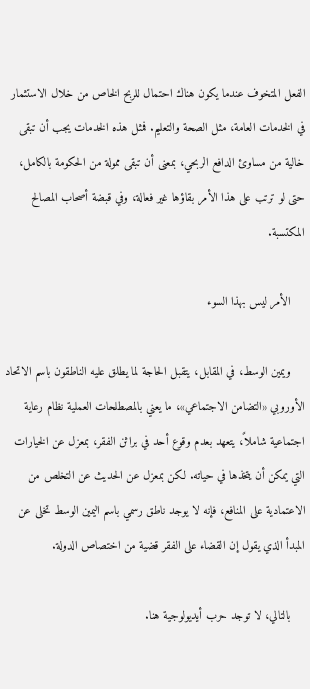الفعل المتخوف عندما يكون هناك احتمال للربح الخاص من خلال الاستثمار في الخدمات العامة، مثل الصحة والتعليم. فمثل هذه الخدمات يجب أن تبقى خالية من مساوئ الدافع الربحي، بمعنى أن تبقى ممولة من الحكومة بالكامل، حتى لو ترتب على هذا الأمر بقاؤها غير فعالة، وفي قبضة أصحاب المصالح المكتسبة.

    الأمر ليس بهذا السوء

    ويمين الوسط، في المقابل، يتقبل الحاجة لما يطلق عليه الناطقون باسم الاتحاد الأوروبي «التضامن الاجتماعي»، ما يعني بالمصطلحات العملية نظام رعاية اجتماعية شاملاً، يتعهد بعدم وقوع أحد في براثن الفقر، بمعزل عن الخيارات التي يمكن أن يتخذها في حياته. لكن بمعزل عن الحديث عن التخلص من الاعتمادية على المنافع، فإنه لا يوجد ناطق رسمي باسم اليمين الوسط تخلى عن المبدأ الذي يقول إن القضاء على الفقر قضية من اختصاص الدولة.

    بالتالي، لا توجد حرب أيديولوجية هنا.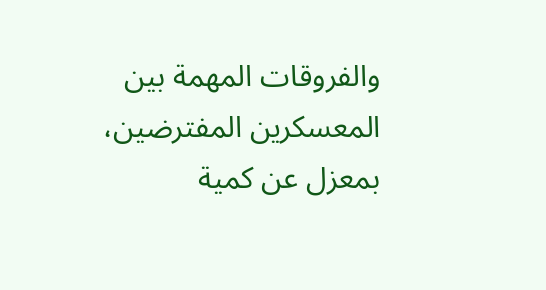والفروقات المهمة بين المعسكرين المفترضين، بمعزل عن كمية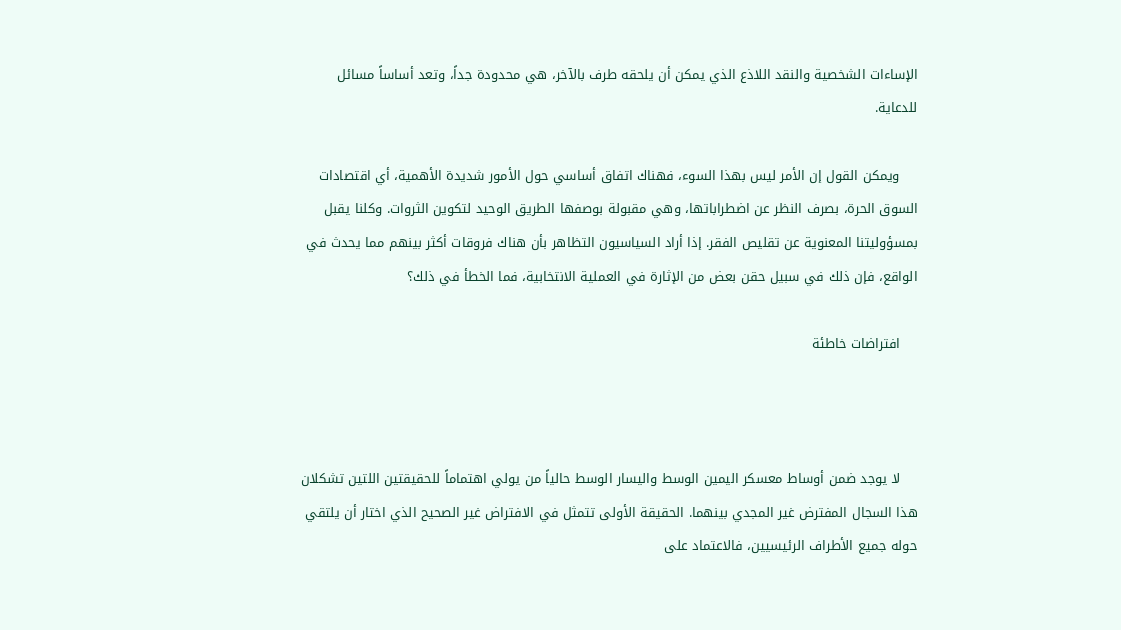الإساءات الشخصية والنقد اللاذع الذي يمكن أن يلحقه طرف بالآخر، هي محدودة جداً، وتعد أساساً مسائل للدعاية.

    ويمكن القول إن الأمر ليس بهذا السوء، فهناك اتفاق أساسي حول الأمور شديدة الأهمية، أي اقتصادات السوق الحرة، بصرف النظر عن اضطراباتها، وهي مقبولة بوصفها الطريق الوحيد لتكوين الثروات. وكلنا يقبل بمسؤوليتنا المعنوية عن تقليص الفقر. إذا أراد السياسيون التظاهر بأن هناك فروقات أكثر بينهم مما يحدث في الواقع، فإن ذلك في سبيل حقن بعض من الإثارة في العملية الانتخابية، فما الخطأ في ذلك؟

    افتراضات خاطئة



    لا يوجد ضمن أوساط معسكر اليمين الوسط واليسار الوسط حالياً من يولي اهتماماً للحقيقتين اللتين تشكلان هذا السجال المفترض غير المجدي بينهما. الحقيقة الأولى تتمثل في الافتراض غير الصحيح الذي اختار أن يلتقي حوله جميع الأطراف الرئيسيين، فالاعتماد على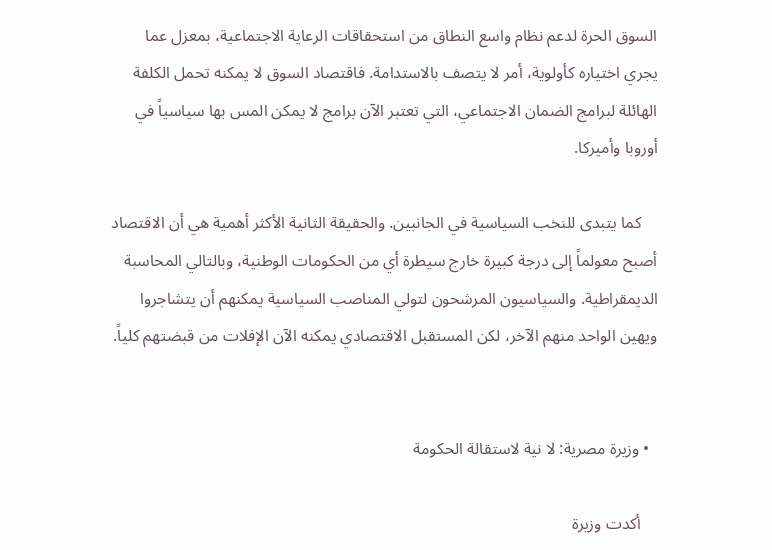السوق الحرة لدعم نظام واسع النطاق من استحقاقات الرعاية الاجتماعية، بمعزل عما يجري اختياره كأولوية، أمر لا يتصف بالاستدامة. فاقتصاد السوق لا يمكنه تحمل الكلفة الهائلة لبرامج الضمان الاجتماعي، التي تعتبر الآن برامج لا يمكن المس بها سياسياً في أوروبا وأميركا.

    كما يتبدى للنخب السياسية في الجانبين. والحقيقة الثانية الأكثر أهمية هي أن الاقتصاد أصبح معولماً إلى درجة كبيرة خارج سيطرة أي من الحكومات الوطنية، وبالتالي المحاسبة الديمقراطية. والسياسيون المرشحون لتولي المناصب السياسية يمكنهم أن يتشاجروا ويهين الواحد منهم الآخر، لكن المستقبل الاقتصادي يمكنه الآن الإفلات من قبضتهم كلياً.


  • وزيرة مصرية: لا نية لاستقالة الحكومة

    أكدت وزيرة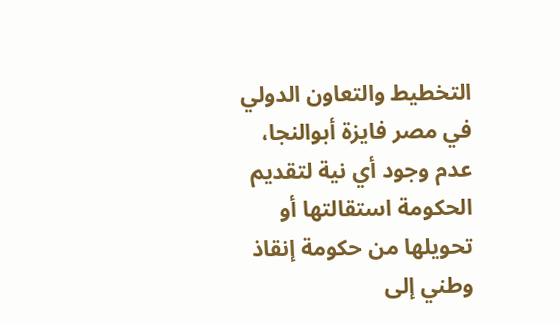التخطيط والتعاون الدولي في مصر فايزة أبوالنجا، عدم وجود أي نية لتقديم الحكومة استقالتها أو تحويلها من حكومة إنقاذ وطني إلى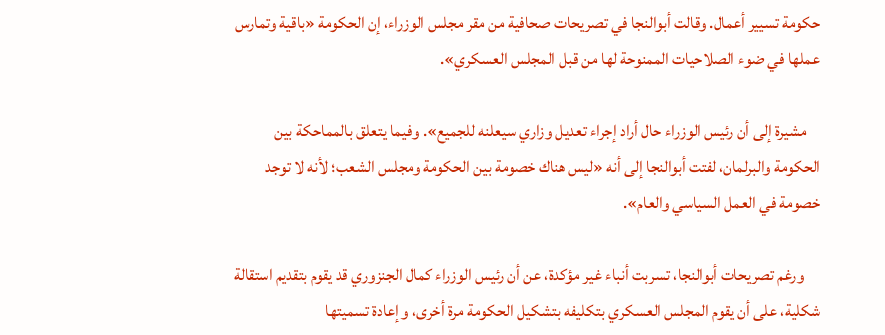حكومة تسيير أعمال. وقالت أبوالنجا في تصريحات صحافية من مقر مجلس الوزراء، إن الحكومة «باقية وتمارس عملها في ضوء الصلاحيات الممنوحة لها من قبل المجلس العسكري».

    مشيرة إلى أن رئيس الوزراء حال أراد إجراء تعديل وزاري سيعلنه للجميع». وفيما يتعلق بالمماحكة بين الحكومة والبرلمان، لفتت أبوالنجا إلى أنه «ليس هناك خصومة بين الحكومة ومجلس الشعب؛ لأنه لا توجد خصومة في العمل السياسي والعام».

     ورغم تصريحات أبوالنجا، تسربت أنباء غير مؤكدة، عن أن رئيس الوزراء كمال الجنزوري قد يقوم بتقديم استقالة شكلية، على أن يقوم المجلس العسكري بتكليفه بتشكيل الحكومة مرة أخرى، وإعادة تسميتها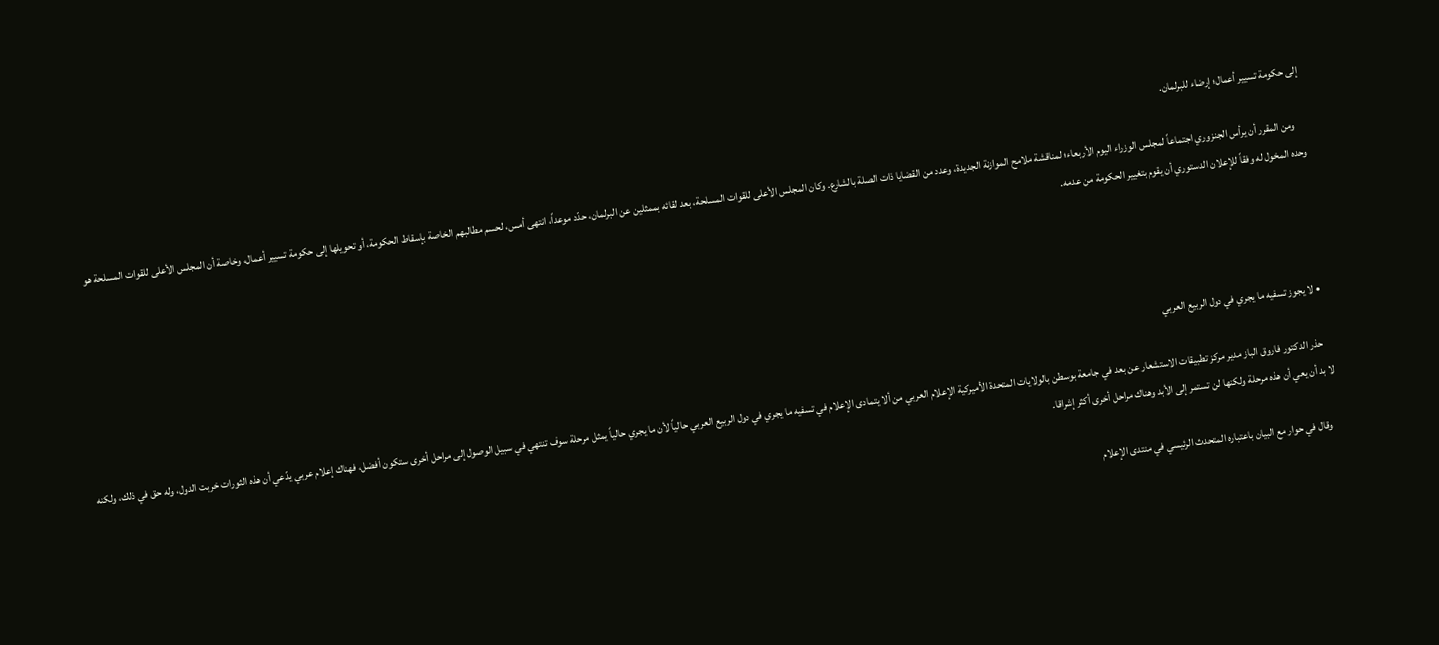إلى حكومة تسيير أعمال؛ إرضاء للبرلمان.

    ومن المقرر أن يرأس الجنزوري اجتماعاً لمجلس الوزراء اليوم الأربعاء؛ لمناقشة ملامح الموازنة الجديدة، وعدد من القضايا ذات الصلة بالشارع. وكان المجلس الأعلى للقوات المسلحة، بعد لقائه بممثلين عن البرلمان، حدّد موعداً، انتهى أمس، لحسم مطالبهم الخاصة بإسقاط الحكومة، أو تحويلها إلى حكومة تسيير أعمال، وخاصة أن المجلس الأعلى للقوات المسلحة هو وحده المخول له وفقاً للإعلان الدستوري أن يقوم بتغيير الحكومة من عدمه.




  • لا يجوز تسفيه ما يجري في دول الربيع العربي

    حذر الدكتور فاروق الباز مدير مركز تطبيقات الاستشعار عن بعد في جامعة بوسطن بالولايات المتحدة الأميركية الإعلام العربي من ألا يتمادى الإعلام في تسفيه ما يجري في دول الربيع العربي حالياً لأن ما يجري حالياً يمثل مرحلة سوف تنتهي في سبيل الوصول إلى مراحل أخرى ستكون أفضل، فهناك إعلام عربي يدّعي أن هذه الثورات خربت الدول، وله حق في ذلك، ولكنه لا بد أن يعي أن هذه مرحلة ولكنها لن تستمر إلى الأبد وهناك مراحل أخرى أكثر إشراقا.

    وقال في حوار مع البيان باعتباره المتحدث الرئيسي في منتدى الإعلام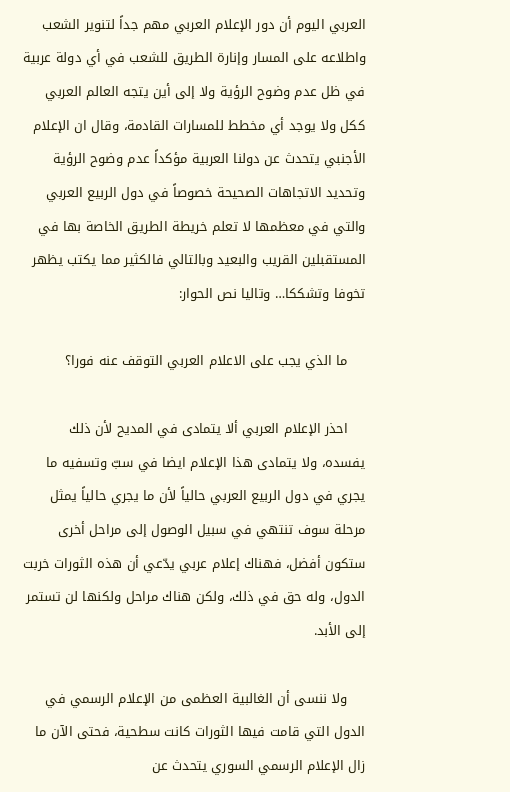العربي اليوم أن دور الإعلام العربي مهم جداً لتنوير الشعب واطلاعه على المسار وإنارة الطريق للشعب في أي دولة عربية في ظل عدم وضوح الرؤية ولا إلى أين يتجه العالم العربي ككل ولا يوجد أي مخطط للمسارات القادمة، وقال ان الإعلام الأجنبي يتحدث عن دولنا العربية مؤكداً عدم وضوح الرؤية وتحديد الاتجاهات الصحيحة خصوصاً في دول الربيع العربي والتي في معظمها لا تعلم خريطة الطريق الخاصة بها في المستقبلين القريب والبعيد وبالتالي فالكثير مما يكتب يظهر تخوفا وتشككا… وتاليا نص الحوار:

    ما الذي يجب على الاعلام العربي التوقف عنه فورا؟

    احذر الإعلام العربي ألا يتمادى في المديح لأن ذلك يفسده، ولا يتمادى هذا الإعلام ايضا في سبّ وتسفيه ما يجري في دول الربيع العربي حالياً لأن ما يجري حالياً يمثل مرحلة سوف تنتهي في سبيل الوصول إلى مراحل أخرى ستكون أفضل، فهناك إعلام عربي يدّعي أن هذه الثورات خربت الدول، وله حق في ذلك، ولكن هناك مراحل ولكنها لن تستمر إلى الأبد.

    ولا ننسى أن الغالبية العظمى من الإعلام الرسمي في الدول التي قامت فيها الثورات كانت سطحية، فحتى الآن ما زال الإعلام الرسمي السوري يتحدث عن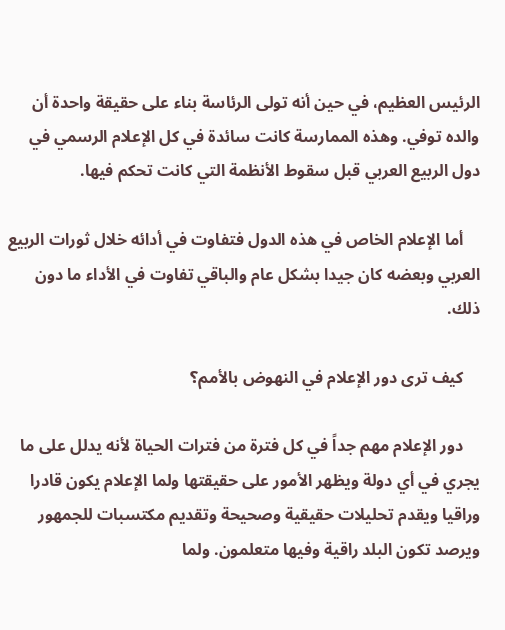الرئيس العظيم، في حين أنه تولى الرئاسة بناء على حقيقة واحدة أن والده توفي. وهذه الممارسة كانت سائدة في كل الإعلام الرسمي في دول الربيع العربي قبل سقوط الأنظمة التي كانت تحكم فيها.

    أما الإعلام الخاص في هذه الدول فتفاوت في أدائه خلال ثورات الربيع العربي وبعضه كان جيدا بشكل عام والباقي تفاوت في الأداء ما دون ذلك.

    كيف ترى دور الإعلام في النهوض بالأمم؟

    دور الإعلام مهم جداً في كل فترة من فترات الحياة لأنه يدلل على ما يجري في أي دولة ويظهر الأمور على حقيقتها ولما الإعلام يكون قادرا وراقيا ويقدم تحليلات حقيقية وصحيحة وتقديم مكتسبات للجمهور ويرصد تكون البلد راقية وفيها متعلمون. ولما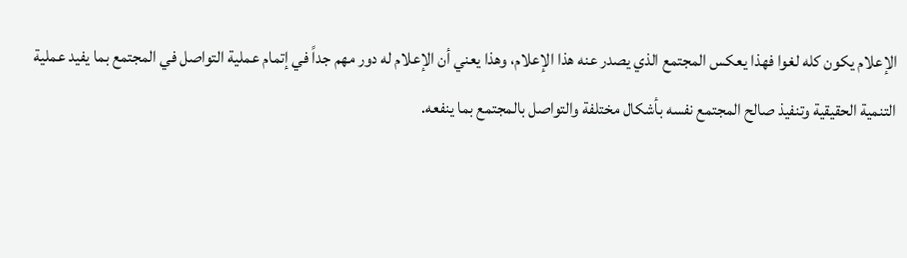الإعلام يكون كله لغوا فهذا يعكس المجتمع الذي يصدر عنه هذا الإعلام، وهذا يعني أن الإعلام له دور مهم جداً في إتمام عملية التواصل في المجتمع بما يفيد عملية التنمية الحقيقية وتنفيذ صالح المجتمع نفسه بأشكال مختلفة والتواصل بالمجتمع بما ينفعه.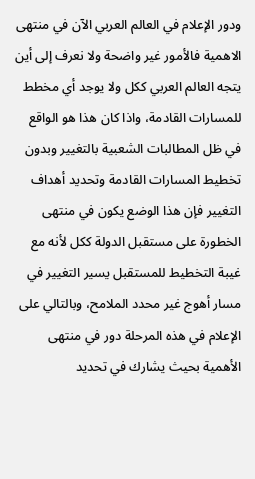ودور الإعلام في العالم العربي الآن في منتهى الاهمية فالأمور غير واضحة ولا نعرف إلى أين يتجه العالم العربي ككل ولا يوجد أي مخطط للمسارات القادمة، واذا كان هذا هو الواقع في ظل المطالبات الشعبية بالتغيير وبدون تخطيط المسارات القادمة وتحديد أهداف التغيير فإن هذا الوضع يكون في منتهى الخطورة على مستقبل الدولة ككل لأنه مع غيبة التخطيط للمستقبل يسير التغيير في مسار أهوج غير محدد الملامح، وبالتالي على الإعلام في هذه المرحلة دور في منتهى الأهمية بحيث يشارك في تحديد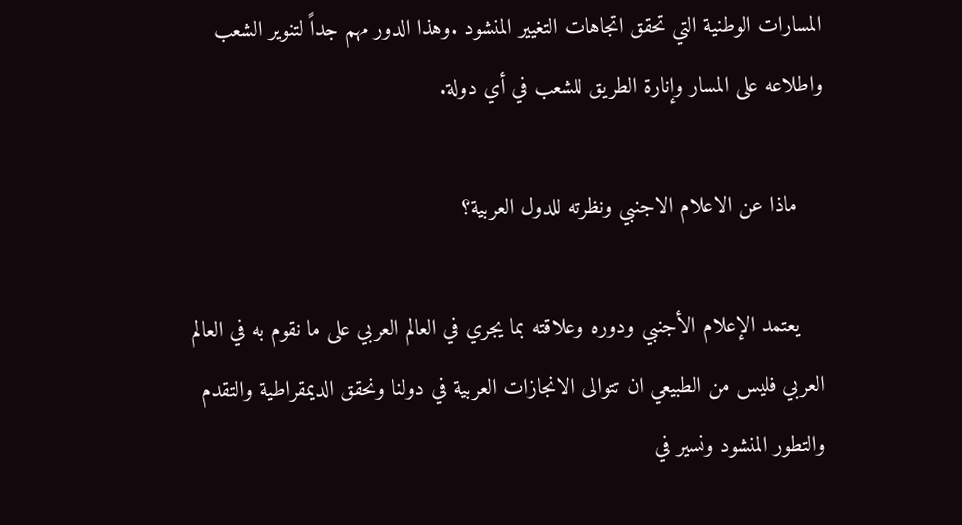المسارات الوطنية التي تحقق اتجاهات التغيير المنشود .وهذا الدور مهم جداً لتنوير الشعب واطلاعه على المسار وإنارة الطريق للشعب في أي دولة.

    ماذا عن الاعلام الاجنبي ونظرته للدول العربية؟

    يعتمد الإعلام الأجنبي ودوره وعلاقته بما يجري في العالم العربي على ما نقوم به في العالم العربي فليس من الطبيعي ان تتوالى الانجازات العربية في دولنا ونحقق الديمقراطية والتقدم والتطور المنشود ونسير في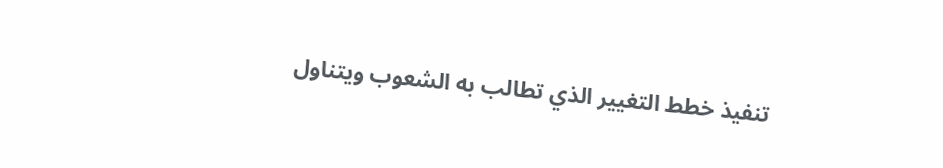تنفيذ خطط التغيير الذي تطالب به الشعوب ويتناول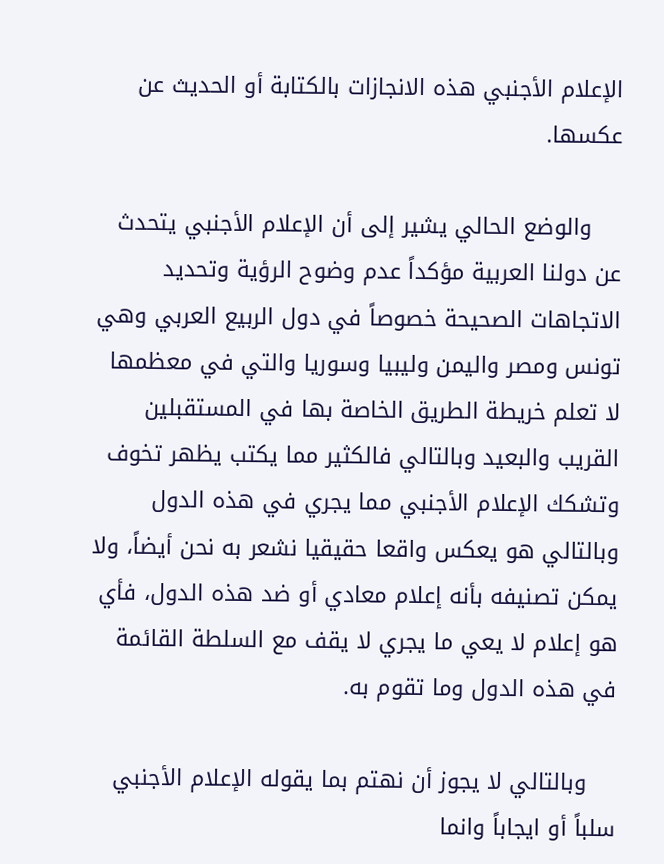الإعلام الأجنبي هذه الانجازات بالكتابة أو الحديث عن عكسها.

    والوضع الحالي يشير إلى أن الإعلام الأجنبي يتحدث عن دولنا العربية مؤكداً عدم وضوح الرؤية وتحديد الاتجاهات الصحيحة خصوصاً في دول الربيع العربي وهي تونس ومصر واليمن وليبيا وسوريا والتي في معظمها لا تعلم خريطة الطريق الخاصة بها في المستقبلين القريب والبعيد وبالتالي فالكثير مما يكتب يظهر تخوف وتشكك الإعلام الأجنبي مما يجري في هذه الدول وبالتالي هو يعكس واقعا حقيقيا نشعر به نحن أيضاً، ولا يمكن تصنيفه بأنه إعلام معادي أو ضد هذه الدول، فأي هو إعلام لا يعي ما يجري لا يقف مع السلطة القائمة في هذه الدول وما تقوم به.

    وبالتالي لا يجوز أن نهتم بما يقوله الإعلام الأجنبي سلباً أو ايجاباً وانما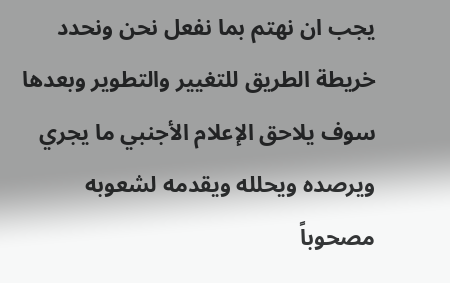يجب ان نهتم بما نفعل نحن ونحدد خريطة الطريق للتغيير والتطوير وبعدها سوف يلاحق الإعلام الأجنبي ما يجري ويرصده ويحلله ويقدمه لشعوبه مصحوباً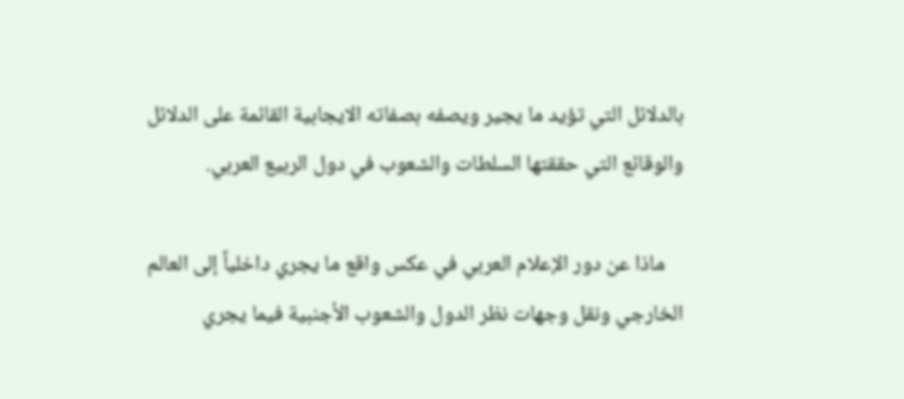بالدلائل التي تؤيد ما يجير ويصفه بصفاته الايجابية القائمة على الدلائل والوقائع التي حققتها السلطات والشعوب في دول الربيع العربي.

    ماذا عن دور الإعلام العربي في عكس واقع ما يجري داخلياً إلى العالم الخارجي ونقل وجهات نظر الدول والشعوب الأجنبية فيما يجري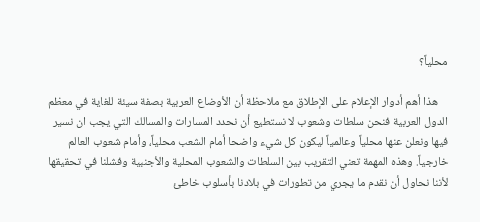محلياً؟

    هذا أهم أدوار الإعلام على الإطلاق مع ملاحظة أن الأوضاع العربية بصفة سيئة للغاية في معظم الدول العربية فنحن سلطات وشعوب لا نستطيع أن نحدد المسارات والمسالك التي يجب ان نسير فيها ونعلن عنها محلياً وعالمياً ليكون كل شيء واضحا أمام الشعب محلياً، وأمام شعوب العالم خارجياً. وهذه المهمة تعني التقريب بين السلطات والشعوب المحلية والأجنبية وفشلنا في تحقيقها لأننا نحاول أن نقدم ما يجري من تطورات في بلادنا بأسلوب خاطئ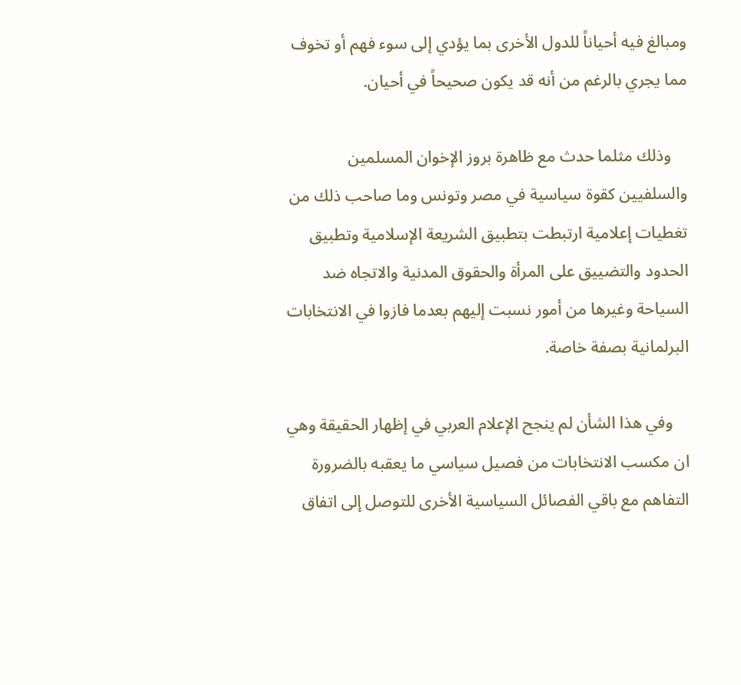ومبالغ فيه أحياناً للدول الأخرى بما يؤدي إلى سوء فهم أو تخوف مما يجري بالرغم من أنه قد يكون صحيحاً في أحيان.

    وذلك مثلما حدث مع ظاهرة بروز الإخوان المسلمين والسلفيين كقوة سياسية في مصر وتونس وما صاحب ذلك من تغطيات إعلامية ارتبطت بتطبيق الشريعة الإسلامية وتطبيق الحدود والتضييق على المرأة والحقوق المدنية والاتجاه ضد السياحة وغيرها من أمور نسبت إليهم بعدما فازوا في الانتخابات البرلمانية بصفة خاصة.

    وفي هذا الشأن لم ينجح الإعلام العربي في إظهار الحقيقة وهي ان مكسب الانتخابات من فصيل سياسي ما يعقبه بالضرورة التفاهم مع باقي الفصائل السياسية الأخرى للتوصل إلى اتفاق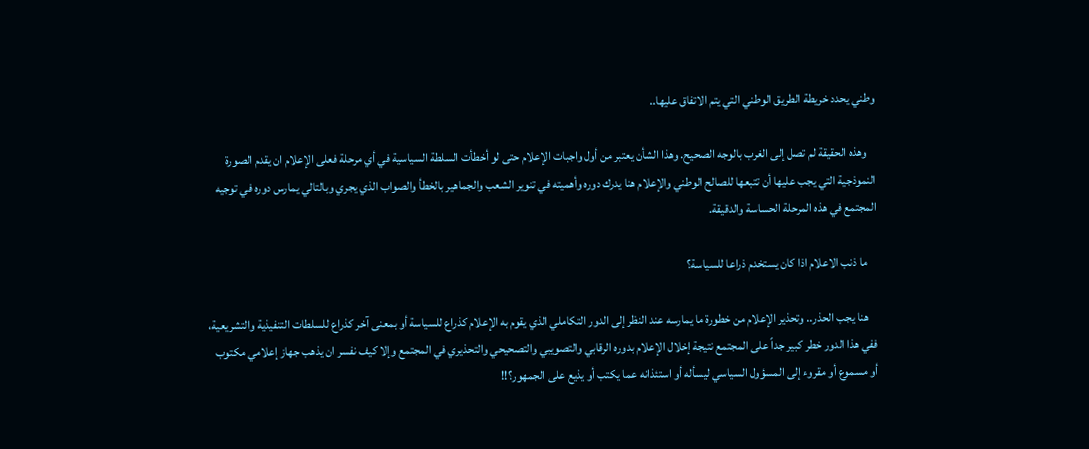وطني يحدد خريطة الطريق الوطني التي يتم الاتفاق عليها..

    وهذه الحقيقة لم تصل إلى الغرب بالوجه الصحيح. وهذا الشأن يعتبر من أول واجبات الإعلام حتى لو أخطأت السلطة السياسية في أي مرحلة فعلى الإعلام ان يقدم الصورة النموذجية التي يجب عليها أن تتبعها للصالح الوطني والإعلام هنا يدرك دوره وأهميته في تنوير الشعب والجماهير بالخطأ والصواب الذي يجري وبالتالي يمارس دوره في توجيه المجتمع في هذه المرحلة الحساسة والدقيقة.

    ما ذنب الاعلام اذا كان يستخدم ذراعا للسياسة؟

    هنا يجب الحذر.. وتحذير الإعلام من خطورة ما يمارسه عند النظر إلى الدور التكاملي الذي يقوم به الإعلام كذراع للسياسة أو بمعنى آخر كذراع للسلطات التنفيذية والتشريعية، ففي هذا الدور خطر كبير جداً على المجتمع نتيجة إخلال الإعلام بدوره الرقابي والتصويبي والتصحيحي والتحذيري في المجتمع وإلا كيف نفسر ان يذهب جهاز إعلامي مكتوب أو مسموع أو مقروء إلى المسؤول السياسي ليسأله أو استئذانه عما يكتب أو يذيع على الجمهور؟!!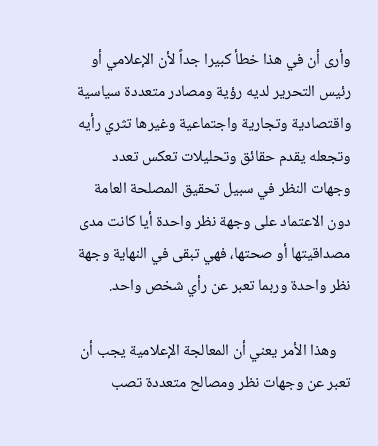وأرى أن في هذا خطأ كبيرا جداً لأن الإعلامي أو رئيس التحرير لديه رؤية ومصادر متعددة سياسية واقتصادية وتجارية واجتماعية وغيرها تثري رأيه وتجعله يقدم حقائق وتحليلات تعكس تعدد وجهات النظر في سبيل تحقيق المصلحة العامة دون الاعتماد على وجهة نظر واحدة أيا كانت مدى مصداقيتها أو صحتها، فهي تبقى في النهاية وجهة نظر واحدة وربما تعبر عن رأي شخص واحد.

    وهذا الأمر يعني أن المعالجة الإعلامية يجب أن تعبر عن وجهات نظر ومصالح متعددة تصب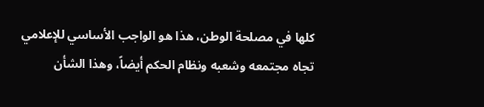كلها في مصلحة الوطن، هذا هو الواجب الأساسي للإعلامي تجاه مجتمعه وشعبه ونظام الحكم أيضاً، وهذا الشأن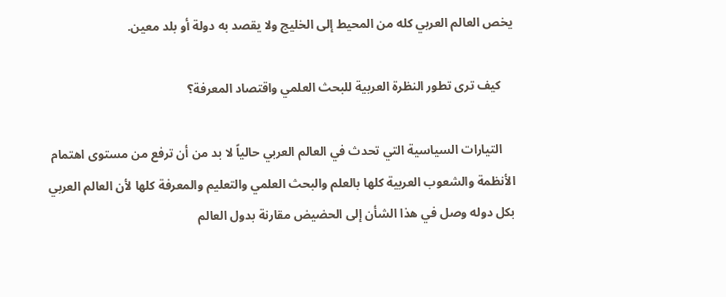يخص العالم العربي كله من المحيط إلى الخليج ولا يقصد به دولة أو بلد معين.

    كيف ترى تطور النظرة العربية للبحث العلمي واقتصاد المعرفة؟

    التيارات السياسية التي تحدث في العالم العربي حالياً لا بد من أن ترفع من مستوى اهتمام الأنظمة والشعوب العربية كلها بالعلم والبحث العلمي والتعليم والمعرفة كلها لأن العالم العربي بكل دوله وصل في هذا الشأن إلى الحضيض مقارنة بدول العالم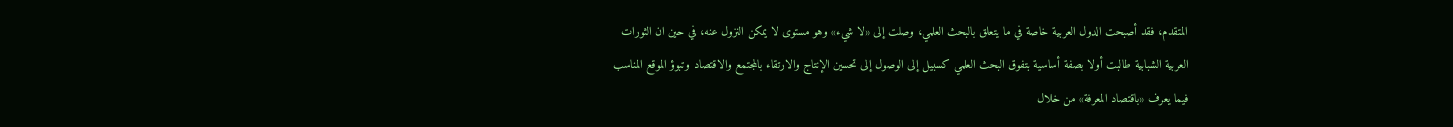المتقدم، فقد أصبحت الدول العربية خاصة في ما يتعلق بالبحث العلمي، وصلت إلى «لا شيء» وهو مستوى لا يمكن النزول عنه، في حين ان الثورات العربية الشبابية طالبت أولا بصفة أساسية بتفوق البحث العلمي كسبيل إلى الوصول إلى تحسين الإنتاج والارتقاء بالمجتمع والاقتصاد وتبوؤ الموقع المناسب فيما يعرف «باقتصاد المعرفة» من خلال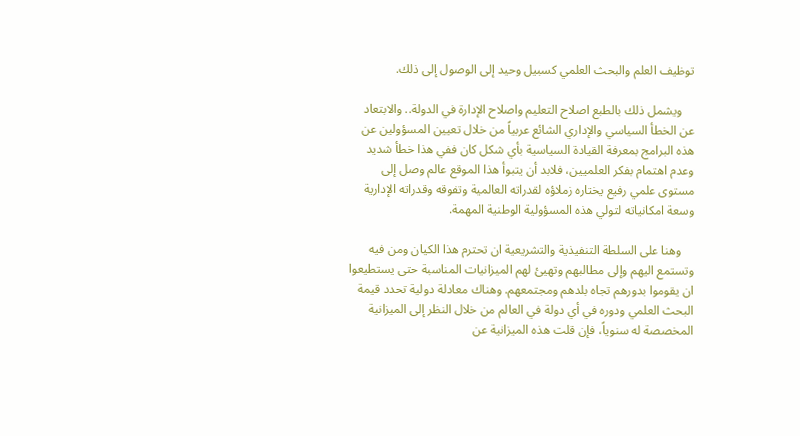توظيف العلم والبحث العلمي كسبيل وحيد إلى الوصول إلى ذلك.

    ويشمل ذلك بالطبع اصلاح التعليم واصلاح الإدارة في الدولة.. والابتعاد عن الخطأ السياسي والإداري الشائع عربياً من خلال تعيين المسؤولين عن هذه البرامج بمعرفة القيادة السياسية بأي شكل كان ففي هذا خطأ شديد وعدم اهتمام بفكر العلميين، فلابد أن يتبوأ هذا الموقع عالم وصل إلى مستوى علمي رفيع يختاره زملاؤه لقدراته العالمية وتفوقه وقدراته الإدارية وسعة امكانياته لتولي هذه المسؤولية الوطنية المهمة.

    وهنا على السلطة التنفيذية والتشريعية ان تحترم هذا الكيان ومن فيه وتستمع اليهم وإلى مطالبهم وتهيئ لهم الميزانيات المناسبة حتى يستطيعوا ان يقوموا بدورهم تجاه بلدهم ومجتمعهم. وهناك معادلة دولية تحدد قيمة البحث العلمي ودوره في أي دولة في العالم من خلال النظر إلى الميزانية المخصصة له سنوياً، فإن قلت هذه الميزانية عن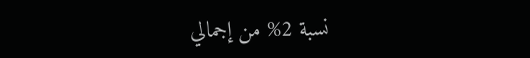نسبة 2% من إجمالي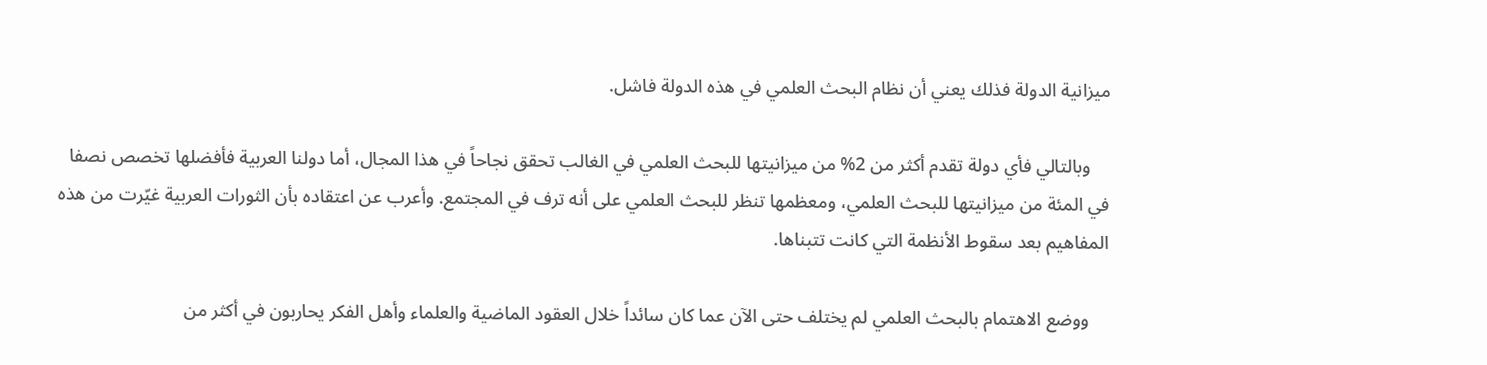ميزانية الدولة فذلك يعني أن نظام البحث العلمي في هذه الدولة فاشل.

    وبالتالي فأي دولة تقدم أكثر من 2% من ميزانيتها للبحث العلمي في الغالب تحقق نجاحاً في هذا المجال، أما دولنا العربية فأفضلها تخصص نصفا في المئة من ميزانيتها للبحث العلمي، ومعظمها تنظر للبحث العلمي على أنه ترف في المجتمع. وأعرب عن اعتقاده بأن الثورات العربية غيّرت من هذه المفاهيم بعد سقوط الأنظمة التي كانت تتبناها.

    ووضع الاهتمام بالبحث العلمي لم يختلف حتى الآن عما كان سائداً خلال العقود الماضية والعلماء وأهل الفكر يحاربون في أكثر من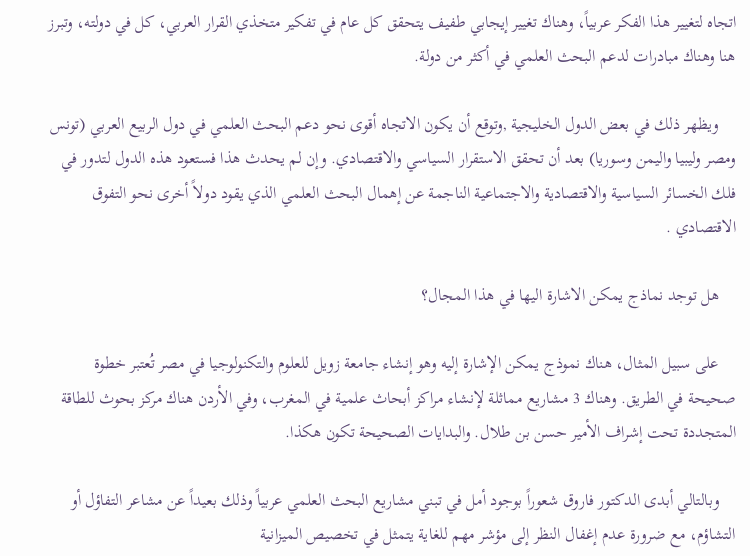اتجاه لتغيير هذا الفكر عربياً، وهناك تغيير إيجابي طفيف يتحقق كل عام في تفكير متخذي القرار العربي، كل في دولته، وتبرز هنا وهناك مبادرات لدعم البحث العلمي في أكثر من دولة.

    ويظهر ذلك في بعض الدول الخليجية ,وتوقع أن يكون الاتجاه أقوى نحو دعم البحث العلمي في دول الربيع العربي (تونس ومصر وليبيا واليمن وسوريا) بعد أن تحقق الاستقرار السياسي والاقتصادي. وإن لم يحدث هذا فستعود هذه الدول لتدور في فلك الخسائر السياسية والاقتصادية والاجتماعية الناجمة عن إهمال البحث العلمي الذي يقود دولاً أخرى نحو التفوق الاقتصادي .

    هل توجد نماذج يمكن الاشارة اليها في هذا المجال؟

    على سبيل المثال، هناك نموذج يمكن الإشارة إليه وهو إنشاء جامعة زويل للعلوم والتكنولوجيا في مصر تُعتبر خطوة صحيحة في الطريق. وهناك 3 مشاريع مماثلة لإنشاء مراكز أبحاث علمية في المغرب، وفي الأردن هناك مركز بحوث للطاقة المتجددة تحت إشراف الأمير حسن بن طلال. والبدايات الصحيحة تكون هكذا.

    وبالتالي أبدى الدكتور فاروق شعوراً بوجود أمل في تبني مشاريع البحث العلمي عربياً وذلك بعيداً عن مشاعر التفاؤل أو التشاؤم، مع ضرورة عدم إغفال النظر إلى مؤشر مهم للغاية يتمثل في تخصيص الميزانية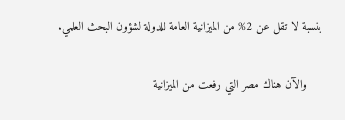بنسبة لا تقل عن 2% من الميزانية العامة للدولة لشؤون البحث العلمي.

    والآن هناك مصر التي رفعت من الميزانية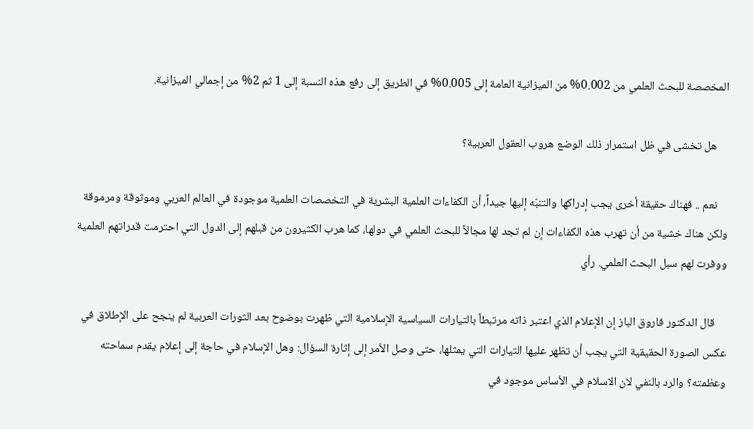المخصصة للبحث العلمي من 0.002% من الميزانية العامة إلى 0.005% في الطريق إلى رفع هذه النسبة إلى 1 ثم 2% من إجمالي الميزانية.

    هل تخشى في ظل استمرار ذلك الوضع هروب العقول العربية؟

    نعم .. فهناك حقيقة أخرى يجب إدراكها والتنبّه إليها جيداً، أن الكفاءات العلمية البشرية في التخصصات العلمية موجودة في العالم العربي وموثوقة ومرموقة ولكن هناك خشية من أن تهرب هذه الكفاءات إن لم تجد لها مجالاً للبحث العلمي في دولها، كما هرب الكثيرون من قبلهم إلى الدول التي احترمت قدراتهم العلمية ووفرت لهم سبل البحث العلمي. رأي

    قال الدكتور فاروق الباز إن الإعلام الذي اعتبر ذاته مرتبطاً بالتيارات السياسية الإسلامية التي ظهرت بوضوح بعد الثورات العربية لم ينجح على الإطلاق في عكس الصورة الحقيقية التي يجب أن تظهر عليها التيارات التي يمثلها، حتى وصل الأمر إلى إثارة السؤال: وهل الإسلام في حاجة إلى إعلام يقدم سماحته وعظمته؟ والرد بالنفي لان الاسلام في الأساس موجود في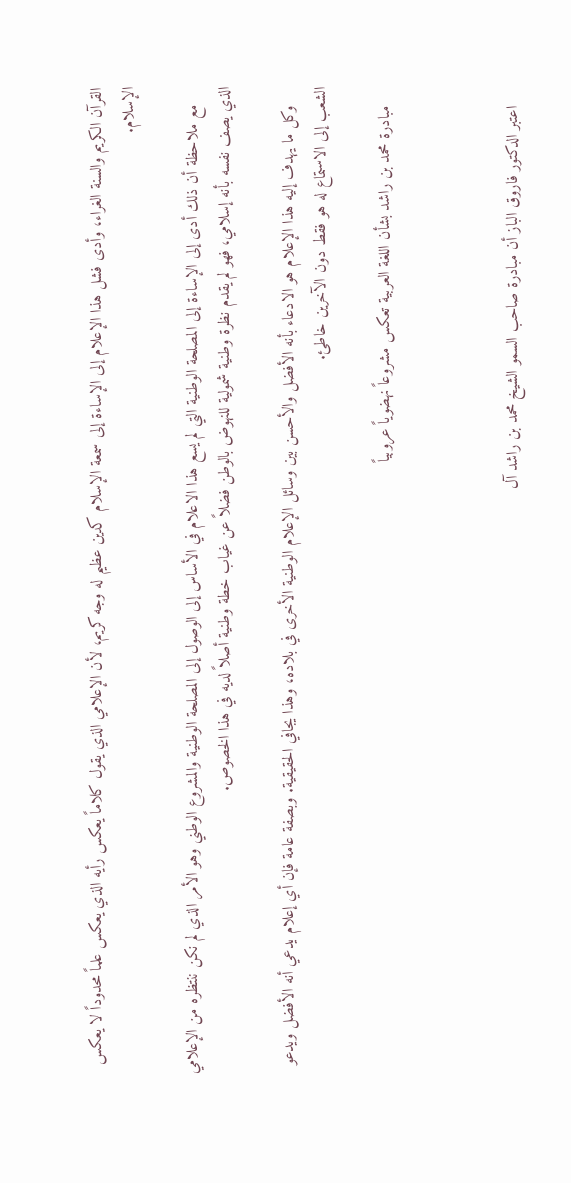القرآن الكريم والسنة الغراء، وأدى فشل هذا الإعلام إلى الإساءة إلى سمعة الإسلام كدين عظيم له وجه كريم، لأن الإعلامي الذي يقول كلاماً يعكس رأيه الذي يعكس علماً محدوداً لا يعكس الإسلام.

    مع ملاحظة أن ذلك أدى إلى الإساءة إلى المصلحة الوطنية التي لم يسع هذا الاعلام في الأساس إلى الوصول إلى المصلحة الوطنية والمشروع الوطني وهو الأمر الذي لم نكن ننتظره من الإعلامي الذي يصف نفسه بأنه إسلامي، فهو لم يقدم نظرة وطنية شمولية للنهوض بالوطن فضلاً عن غياب خطة وطنية أصلاً لديه في هذا الخصوص.

    وكل ما يهدف إليه هذا الإعلام هو الادعاء بأنه الأفضل والأحسن بين وسائل الإعلام الوطنية الأخرى في بلاده، وهذا يجافي الحقيقية. وبصفة عامة فإن أي إعلام يدعي أنه الأفضل ويدعو الشعب إلى الاستماع له هو فقط دون الآخرين خاطئ.

    مبادرة محمد بن راشد بشأن اللغة العربية تعكس مشروعاً نهضوياً عروبياً



    اعتبر الدكتور فاروق الباز أن مبادرة صاحب السمو الشيخ محمد بن راشد آل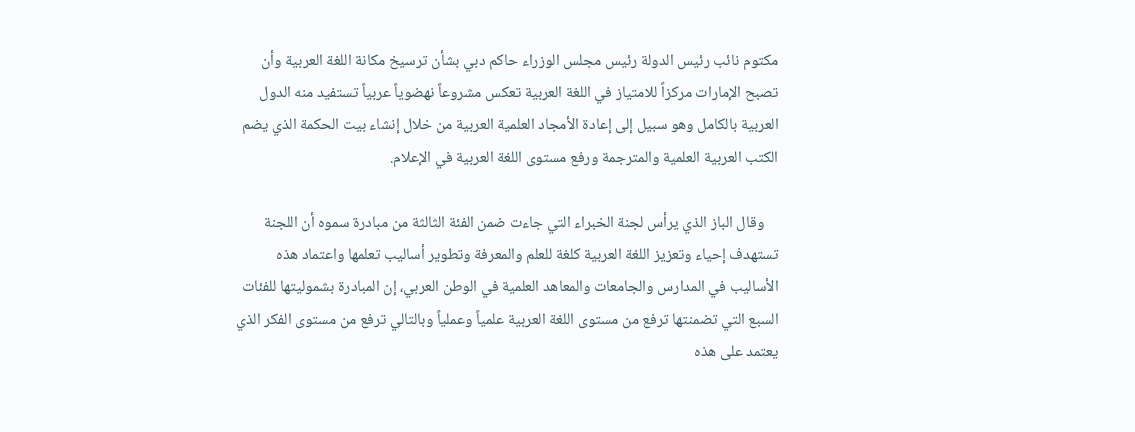مكتوم نائب رئيس الدولة رئيس مجلس الوزراء حاكم دبي بشأن ترسيخ مكانة اللغة العربية وأن تصبح الإمارات مركزاً للامتياز في اللغة العربية تعكس مشروعاً نهضوياً عربياً تستفيد منه الدول العربية بالكامل وهو سبيل إلى إعادة الأمجاد العلمية العربية من خلال إنشاء بيت الحكمة الذي يضم الكتب العربية العلمية والمترجمة ورفع مستوى اللغة العربية في الإعلام.

    وقال الباز الذي يرأس لجنة الخبراء التي جاءت ضمن الفئة الثالثة من مبادرة سموه أن اللجنة تستهدف إحياء وتعزيز اللغة العربية كلغة للعلم والمعرفة وتطوير أساليب تعلمها واعتماد هذه الأساليب في المدارس والجامعات والمعاهد العلمية في الوطن العربي، إن المبادرة بشموليتها للفئات السبع التي تضمنتها ترفع من مستوى اللغة العربية علمياً وعملياً وبالتالي ترفع من مستوى الفكر الذي يعتمد على هذه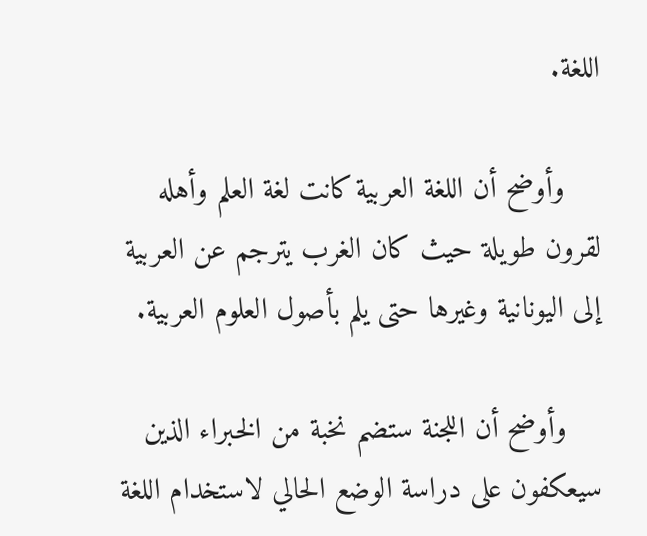اللغة.

    وأوضح أن اللغة العربية كانت لغة العلم وأهله لقرون طويلة حيث كان الغرب يترجم عن العربية إلى اليونانية وغيرها حتى يلم بأصول العلوم العربية.

    وأوضح أن اللجنة ستضم نخبة من الخبراء الذين سيعكفون على دراسة الوضع الحالي لاستخدام اللغة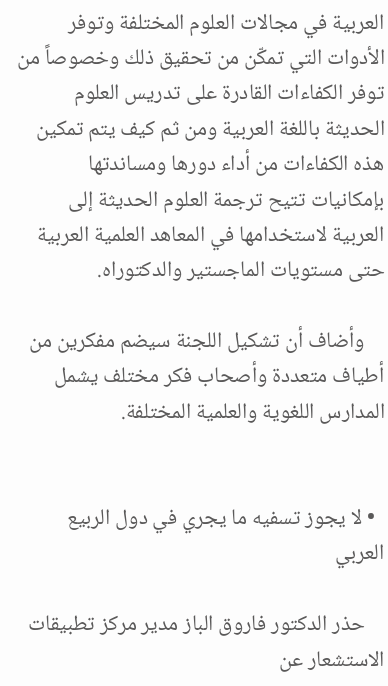العربية في مجالات العلوم المختلفة وتوفر الأدوات التي تمكّن من تحقيق ذلك وخصوصاً من توفر الكفاءات القادرة على تدريس العلوم الحديثة باللغة العربية ومن ثم كيف يتم تمكين هذه الكفاءات من أداء دورها ومساندتها بإمكانيات تتيح ترجمة العلوم الحديثة إلى العربية لاستخدامها في المعاهد العلمية العربية حتى مستويات الماجستير والدكتوراه.

    وأضاف أن تشكيل اللجنة سيضم مفكرين من أطياف متعددة وأصحاب فكر مختلف يشمل المدارس اللغوية والعلمية المختلفة.


  • لا يجوز تسفيه ما يجري في دول الربيع العربي

    حذر الدكتور فاروق الباز مدير مركز تطبيقات الاستشعار عن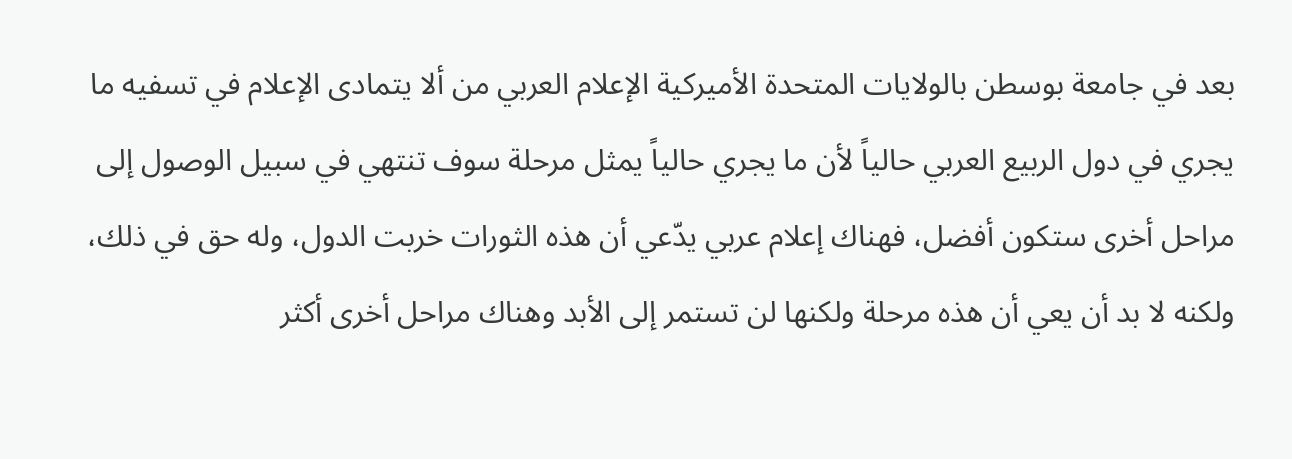بعد في جامعة بوسطن بالولايات المتحدة الأميركية الإعلام العربي من ألا يتمادى الإعلام في تسفيه ما يجري في دول الربيع العربي حالياً لأن ما يجري حالياً يمثل مرحلة سوف تنتهي في سبيل الوصول إلى مراحل أخرى ستكون أفضل، فهناك إعلام عربي يدّعي أن هذه الثورات خربت الدول، وله حق في ذلك، ولكنه لا بد أن يعي أن هذه مرحلة ولكنها لن تستمر إلى الأبد وهناك مراحل أخرى أكثر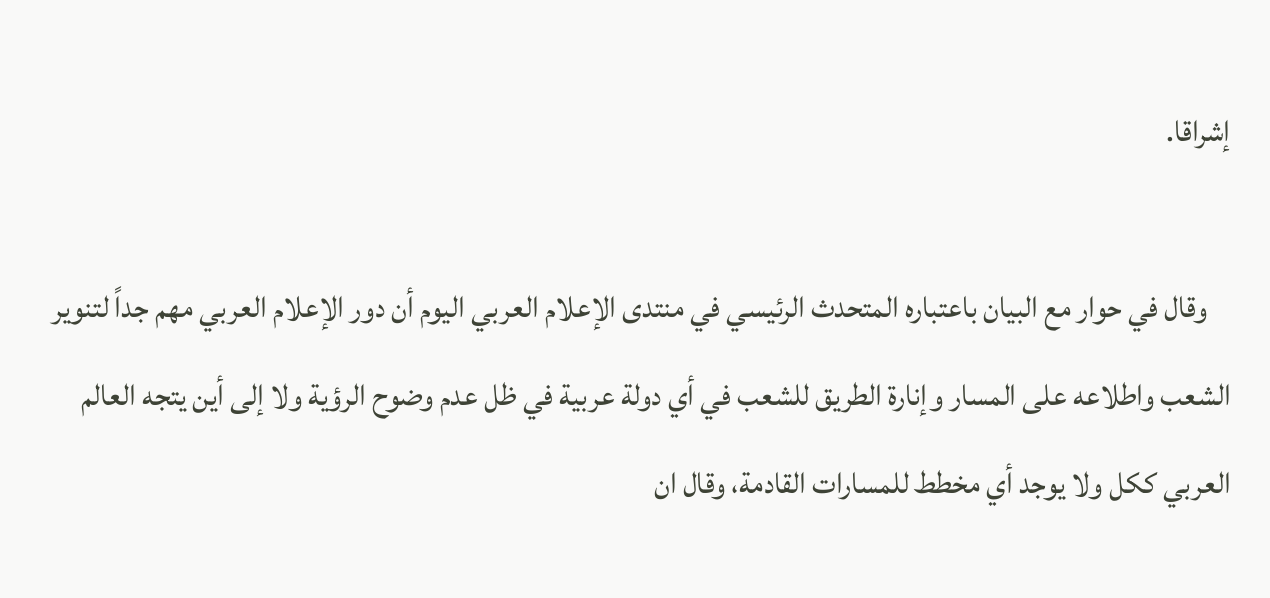إشراقا.

    وقال في حوار مع البيان باعتباره المتحدث الرئيسي في منتدى الإعلام العربي اليوم أن دور الإعلام العربي مهم جداً لتنوير الشعب واطلاعه على المسار وإنارة الطريق للشعب في أي دولة عربية في ظل عدم وضوح الرؤية ولا إلى أين يتجه العالم العربي ككل ولا يوجد أي مخطط للمسارات القادمة، وقال ان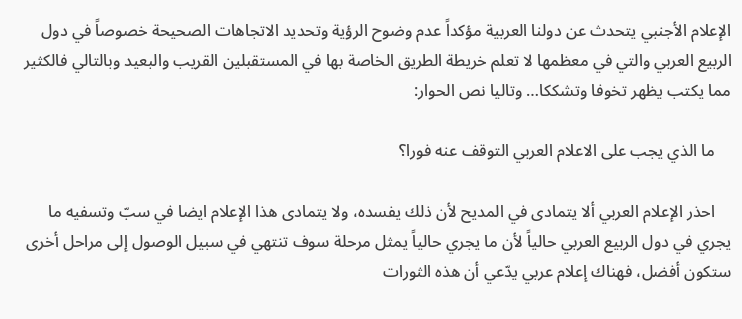الإعلام الأجنبي يتحدث عن دولنا العربية مؤكداً عدم وضوح الرؤية وتحديد الاتجاهات الصحيحة خصوصاً في دول الربيع العربي والتي في معظمها لا تعلم خريطة الطريق الخاصة بها في المستقبلين القريب والبعيد وبالتالي فالكثير مما يكتب يظهر تخوفا وتشككا… وتاليا نص الحوار:

    ما الذي يجب على الاعلام العربي التوقف عنه فورا؟

    احذر الإعلام العربي ألا يتمادى في المديح لأن ذلك يفسده، ولا يتمادى هذا الإعلام ايضا في سبّ وتسفيه ما يجري في دول الربيع العربي حالياً لأن ما يجري حالياً يمثل مرحلة سوف تنتهي في سبيل الوصول إلى مراحل أخرى ستكون أفضل، فهناك إعلام عربي يدّعي أن هذه الثورات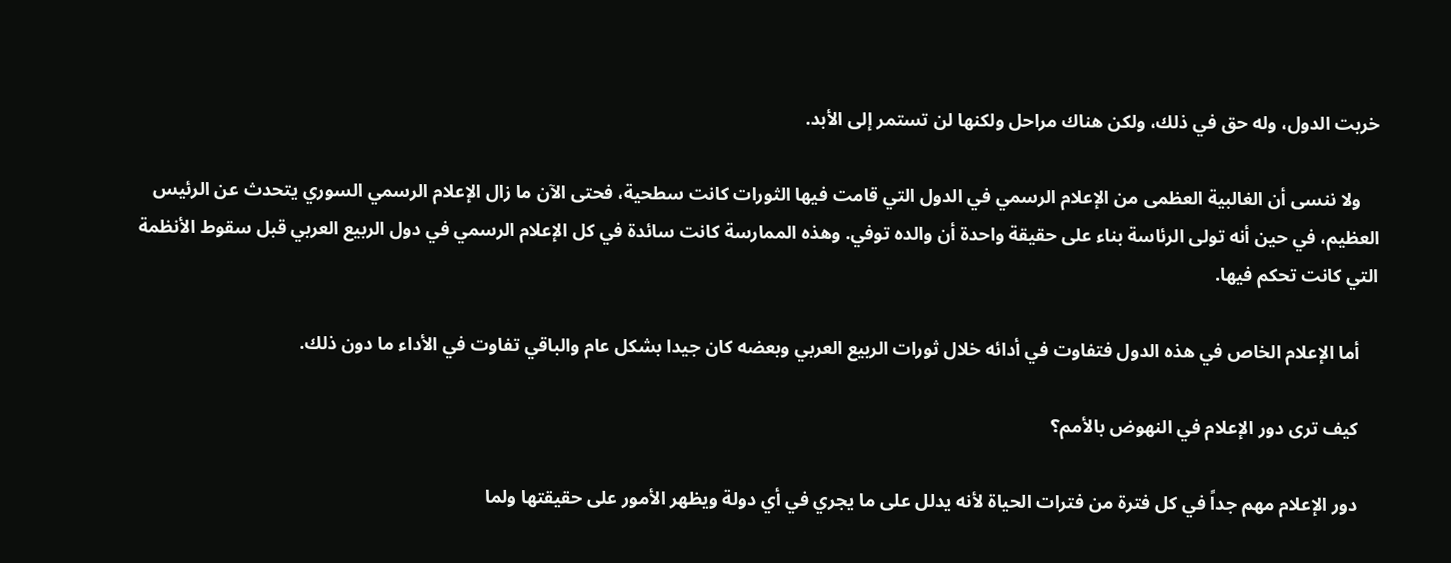خربت الدول، وله حق في ذلك، ولكن هناك مراحل ولكنها لن تستمر إلى الأبد.

    ولا ننسى أن الغالبية العظمى من الإعلام الرسمي في الدول التي قامت فيها الثورات كانت سطحية، فحتى الآن ما زال الإعلام الرسمي السوري يتحدث عن الرئيس العظيم، في حين أنه تولى الرئاسة بناء على حقيقة واحدة أن والده توفي. وهذه الممارسة كانت سائدة في كل الإعلام الرسمي في دول الربيع العربي قبل سقوط الأنظمة التي كانت تحكم فيها.

    أما الإعلام الخاص في هذه الدول فتفاوت في أدائه خلال ثورات الربيع العربي وبعضه كان جيدا بشكل عام والباقي تفاوت في الأداء ما دون ذلك.

    كيف ترى دور الإعلام في النهوض بالأمم؟

    دور الإعلام مهم جداً في كل فترة من فترات الحياة لأنه يدلل على ما يجري في أي دولة ويظهر الأمور على حقيقتها ولما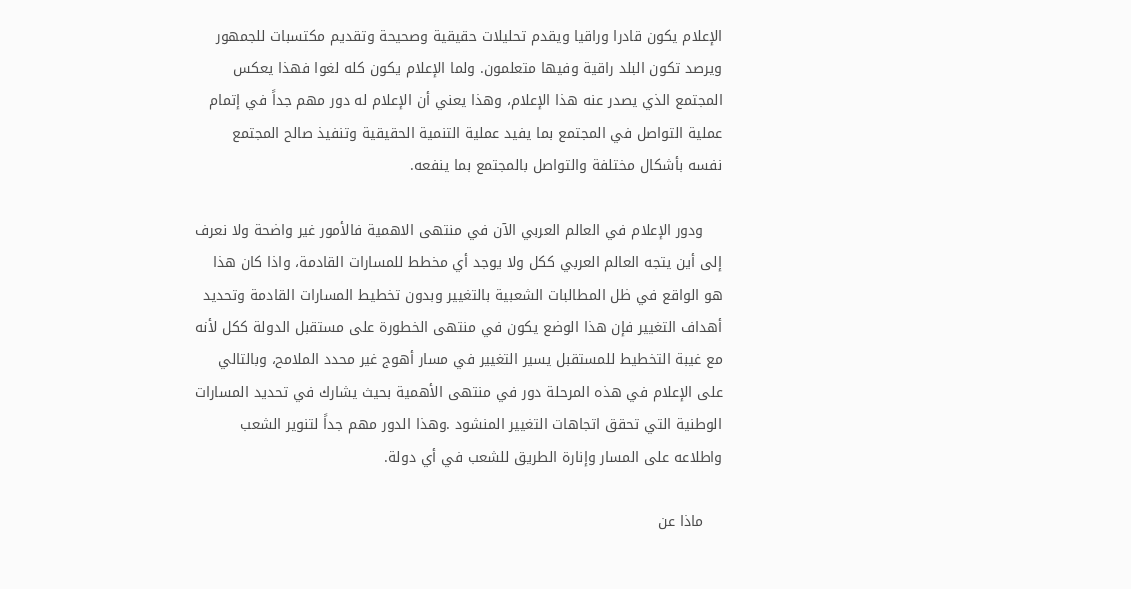الإعلام يكون قادرا وراقيا ويقدم تحليلات حقيقية وصحيحة وتقديم مكتسبات للجمهور ويرصد تكون البلد راقية وفيها متعلمون. ولما الإعلام يكون كله لغوا فهذا يعكس المجتمع الذي يصدر عنه هذا الإعلام، وهذا يعني أن الإعلام له دور مهم جداً في إتمام عملية التواصل في المجتمع بما يفيد عملية التنمية الحقيقية وتنفيذ صالح المجتمع نفسه بأشكال مختلفة والتواصل بالمجتمع بما ينفعه.

    ودور الإعلام في العالم العربي الآن في منتهى الاهمية فالأمور غير واضحة ولا نعرف إلى أين يتجه العالم العربي ككل ولا يوجد أي مخطط للمسارات القادمة، واذا كان هذا هو الواقع في ظل المطالبات الشعبية بالتغيير وبدون تخطيط المسارات القادمة وتحديد أهداف التغيير فإن هذا الوضع يكون في منتهى الخطورة على مستقبل الدولة ككل لأنه مع غيبة التخطيط للمستقبل يسير التغيير في مسار أهوج غير محدد الملامح، وبالتالي على الإعلام في هذه المرحلة دور في منتهى الأهمية بحيث يشارك في تحديد المسارات الوطنية التي تحقق اتجاهات التغيير المنشود .وهذا الدور مهم جداً لتنوير الشعب واطلاعه على المسار وإنارة الطريق للشعب في أي دولة.

    ماذا عن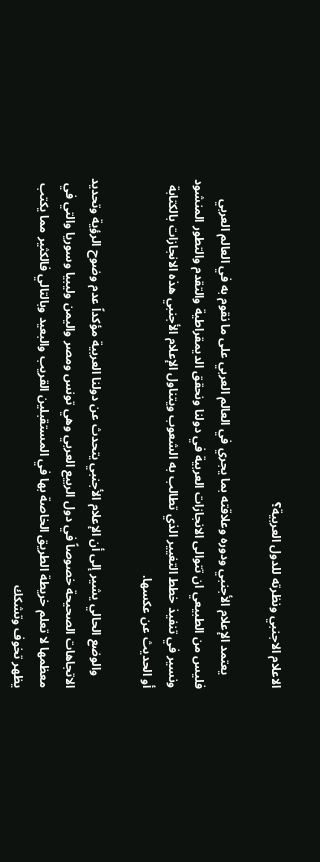الاعلام الاجنبي ونظرته للدول العربية؟

    يعتمد الإعلام الأجنبي ودوره وعلاقته بما يجري في العالم العربي على ما نقوم به في العالم العربي فليس من الطبيعي ان تتوالى الانجازات العربية في دولنا ونحقق الديمقراطية والتقدم والتطور المنشود ونسير في تنفيذ خطط التغيير الذي تطالب به الشعوب ويتناول الإعلام الأجنبي هذه الانجازات بالكتابة أو الحديث عن عكسها.

    والوضع الحالي يشير إلى أن الإعلام الأجنبي يتحدث عن دولنا العربية مؤكداً عدم وضوح الرؤية وتحديد الاتجاهات الصحيحة خصوصاً في دول الربيع العربي وهي تونس ومصر واليمن وليبيا وسوريا والتي في معظمها لا تعلم خريطة الطريق الخاصة بها في المستقبلين القريب والبعيد وبالتالي فالكثير مما يكتب يظهر تخوف وتشكك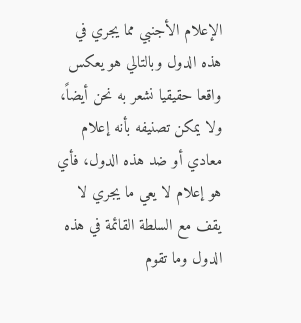الإعلام الأجنبي مما يجري في هذه الدول وبالتالي هو يعكس واقعا حقيقيا نشعر به نحن أيضاً، ولا يمكن تصنيفه بأنه إعلام معادي أو ضد هذه الدول، فأي هو إعلام لا يعي ما يجري لا يقف مع السلطة القائمة في هذه الدول وما تقوم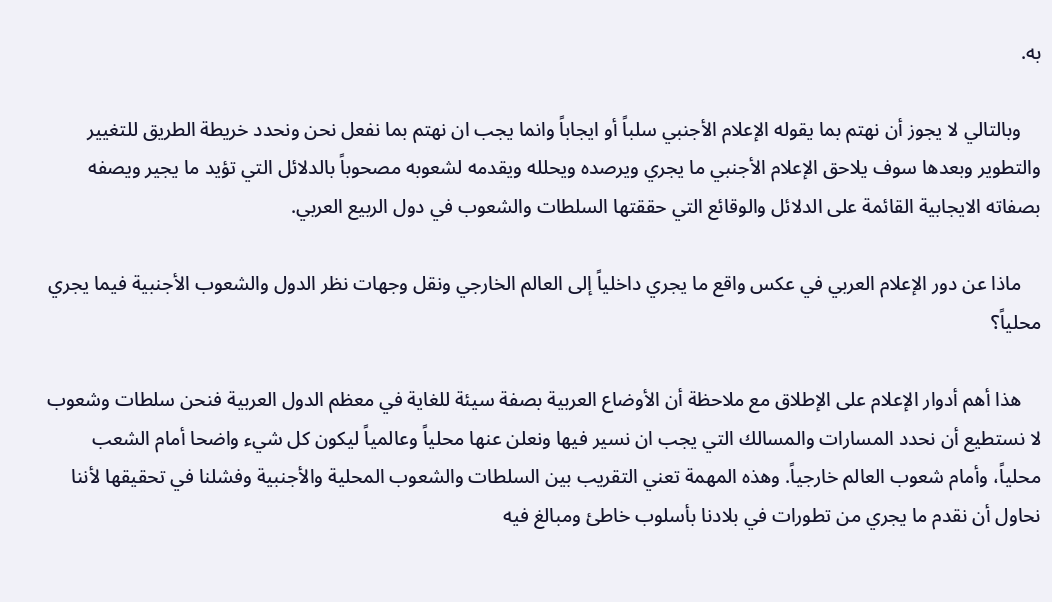به.

    وبالتالي لا يجوز أن نهتم بما يقوله الإعلام الأجنبي سلباً أو ايجاباً وانما يجب ان نهتم بما نفعل نحن ونحدد خريطة الطريق للتغيير والتطوير وبعدها سوف يلاحق الإعلام الأجنبي ما يجري ويرصده ويحلله ويقدمه لشعوبه مصحوباً بالدلائل التي تؤيد ما يجير ويصفه بصفاته الايجابية القائمة على الدلائل والوقائع التي حققتها السلطات والشعوب في دول الربيع العربي.

    ماذا عن دور الإعلام العربي في عكس واقع ما يجري داخلياً إلى العالم الخارجي ونقل وجهات نظر الدول والشعوب الأجنبية فيما يجري محلياً؟

    هذا أهم أدوار الإعلام على الإطلاق مع ملاحظة أن الأوضاع العربية بصفة سيئة للغاية في معظم الدول العربية فنحن سلطات وشعوب لا نستطيع أن نحدد المسارات والمسالك التي يجب ان نسير فيها ونعلن عنها محلياً وعالمياً ليكون كل شيء واضحا أمام الشعب محلياً، وأمام شعوب العالم خارجياً. وهذه المهمة تعني التقريب بين السلطات والشعوب المحلية والأجنبية وفشلنا في تحقيقها لأننا نحاول أن نقدم ما يجري من تطورات في بلادنا بأسلوب خاطئ ومبالغ فيه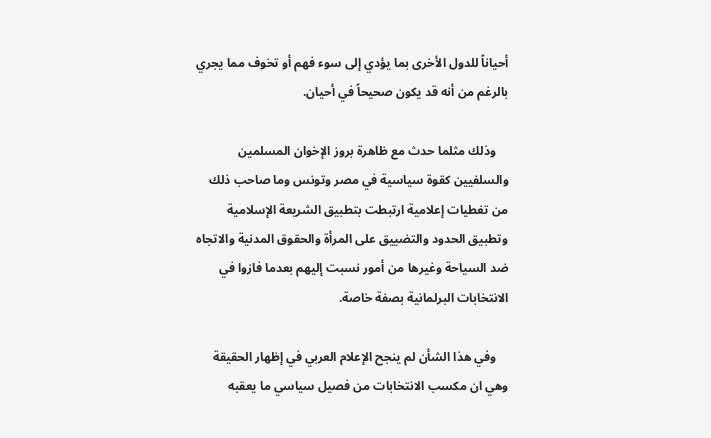أحياناً للدول الأخرى بما يؤدي إلى سوء فهم أو تخوف مما يجري بالرغم من أنه قد يكون صحيحاً في أحيان.

    وذلك مثلما حدث مع ظاهرة بروز الإخوان المسلمين والسلفيين كقوة سياسية في مصر وتونس وما صاحب ذلك من تغطيات إعلامية ارتبطت بتطبيق الشريعة الإسلامية وتطبيق الحدود والتضييق على المرأة والحقوق المدنية والاتجاه ضد السياحة وغيرها من أمور نسبت إليهم بعدما فازوا في الانتخابات البرلمانية بصفة خاصة.

    وفي هذا الشأن لم ينجح الإعلام العربي في إظهار الحقيقة وهي ان مكسب الانتخابات من فصيل سياسي ما يعقبه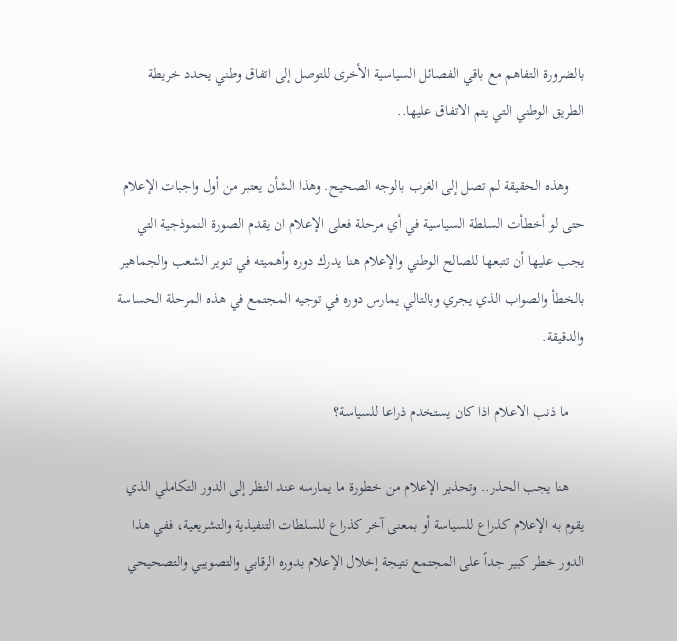بالضرورة التفاهم مع باقي الفصائل السياسية الأخرى للتوصل إلى اتفاق وطني يحدد خريطة الطريق الوطني التي يتم الاتفاق عليها..

    وهذه الحقيقة لم تصل إلى الغرب بالوجه الصحيح. وهذا الشأن يعتبر من أول واجبات الإعلام حتى لو أخطأت السلطة السياسية في أي مرحلة فعلى الإعلام ان يقدم الصورة النموذجية التي يجب عليها أن تتبعها للصالح الوطني والإعلام هنا يدرك دوره وأهميته في تنوير الشعب والجماهير بالخطأ والصواب الذي يجري وبالتالي يمارس دوره في توجيه المجتمع في هذه المرحلة الحساسة والدقيقة.

    ما ذنب الاعلام اذا كان يستخدم ذراعا للسياسة؟

    هنا يجب الحذر.. وتحذير الإعلام من خطورة ما يمارسه عند النظر إلى الدور التكاملي الذي يقوم به الإعلام كذراع للسياسة أو بمعنى آخر كذراع للسلطات التنفيذية والتشريعية، ففي هذا الدور خطر كبير جداً على المجتمع نتيجة إخلال الإعلام بدوره الرقابي والتصويبي والتصحيحي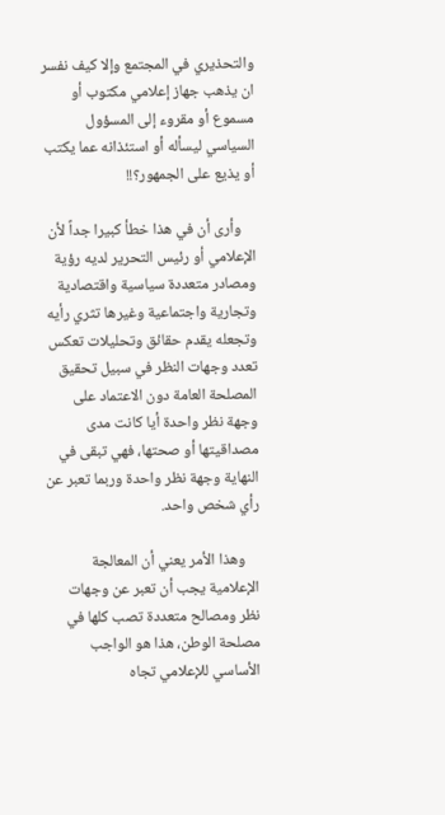والتحذيري في المجتمع وإلا كيف نفسر ان يذهب جهاز إعلامي مكتوب أو مسموع أو مقروء إلى المسؤول السياسي ليسأله أو استئذانه عما يكتب أو يذيع على الجمهور؟!!

    وأرى أن في هذا خطأ كبيرا جداً لأن الإعلامي أو رئيس التحرير لديه رؤية ومصادر متعددة سياسية واقتصادية وتجارية واجتماعية وغيرها تثري رأيه وتجعله يقدم حقائق وتحليلات تعكس تعدد وجهات النظر في سبيل تحقيق المصلحة العامة دون الاعتماد على وجهة نظر واحدة أيا كانت مدى مصداقيتها أو صحتها، فهي تبقى في النهاية وجهة نظر واحدة وربما تعبر عن رأي شخص واحد.

    وهذا الأمر يعني أن المعالجة الإعلامية يجب أن تعبر عن وجهات نظر ومصالح متعددة تصب كلها في مصلحة الوطن، هذا هو الواجب الأساسي للإعلامي تجاه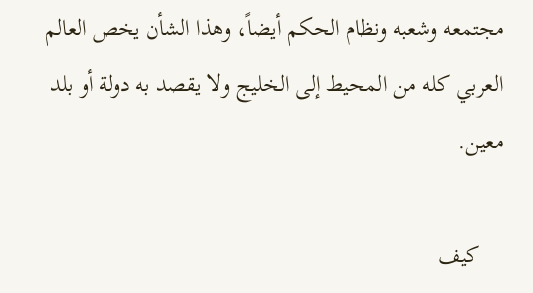مجتمعه وشعبه ونظام الحكم أيضاً، وهذا الشأن يخص العالم العربي كله من المحيط إلى الخليج ولا يقصد به دولة أو بلد معين.

    كيف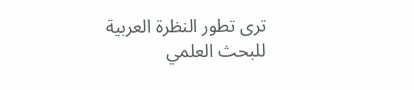ترى تطور النظرة العربية للبحث العلمي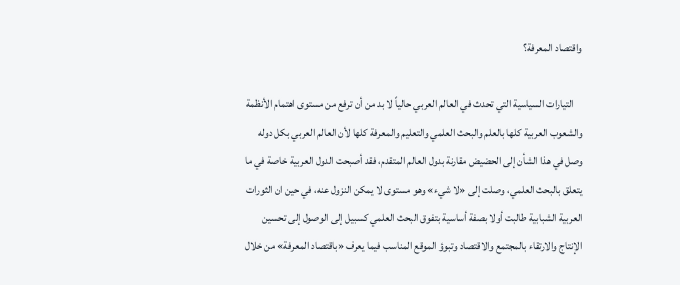واقتصاد المعرفة؟

    التيارات السياسية التي تحدث في العالم العربي حالياً لا بد من أن ترفع من مستوى اهتمام الأنظمة والشعوب العربية كلها بالعلم والبحث العلمي والتعليم والمعرفة كلها لأن العالم العربي بكل دوله وصل في هذا الشأن إلى الحضيض مقارنة بدول العالم المتقدم، فقد أصبحت الدول العربية خاصة في ما يتعلق بالبحث العلمي، وصلت إلى «لا شيء» وهو مستوى لا يمكن النزول عنه، في حين ان الثورات العربية الشبابية طالبت أولا بصفة أساسية بتفوق البحث العلمي كسبيل إلى الوصول إلى تحسين الإنتاج والارتقاء بالمجتمع والاقتصاد وتبوؤ الموقع المناسب فيما يعرف «باقتصاد المعرفة» من خلال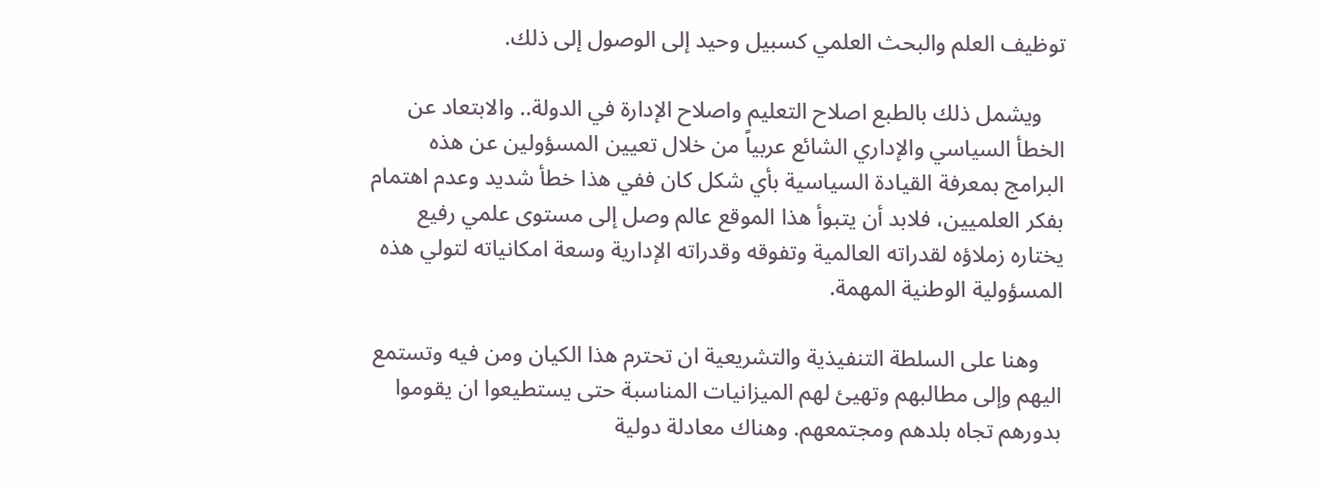توظيف العلم والبحث العلمي كسبيل وحيد إلى الوصول إلى ذلك.

    ويشمل ذلك بالطبع اصلاح التعليم واصلاح الإدارة في الدولة.. والابتعاد عن الخطأ السياسي والإداري الشائع عربياً من خلال تعيين المسؤولين عن هذه البرامج بمعرفة القيادة السياسية بأي شكل كان ففي هذا خطأ شديد وعدم اهتمام بفكر العلميين، فلابد أن يتبوأ هذا الموقع عالم وصل إلى مستوى علمي رفيع يختاره زملاؤه لقدراته العالمية وتفوقه وقدراته الإدارية وسعة امكانياته لتولي هذه المسؤولية الوطنية المهمة.

    وهنا على السلطة التنفيذية والتشريعية ان تحترم هذا الكيان ومن فيه وتستمع اليهم وإلى مطالبهم وتهيئ لهم الميزانيات المناسبة حتى يستطيعوا ان يقوموا بدورهم تجاه بلدهم ومجتمعهم. وهناك معادلة دولية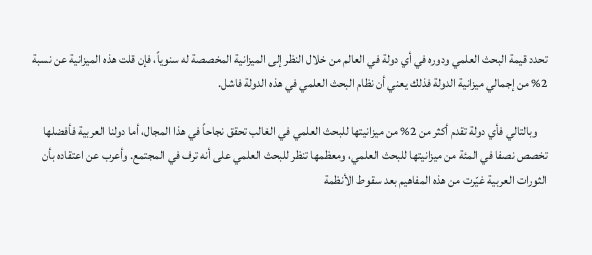تحدد قيمة البحث العلمي ودوره في أي دولة في العالم من خلال النظر إلى الميزانية المخصصة له سنوياً، فإن قلت هذه الميزانية عن نسبة 2% من إجمالي ميزانية الدولة فذلك يعني أن نظام البحث العلمي في هذه الدولة فاشل.

    وبالتالي فأي دولة تقدم أكثر من 2% من ميزانيتها للبحث العلمي في الغالب تحقق نجاحاً في هذا المجال، أما دولنا العربية فأفضلها تخصص نصفا في المئة من ميزانيتها للبحث العلمي، ومعظمها تنظر للبحث العلمي على أنه ترف في المجتمع. وأعرب عن اعتقاده بأن الثورات العربية غيّرت من هذه المفاهيم بعد سقوط الأنظمة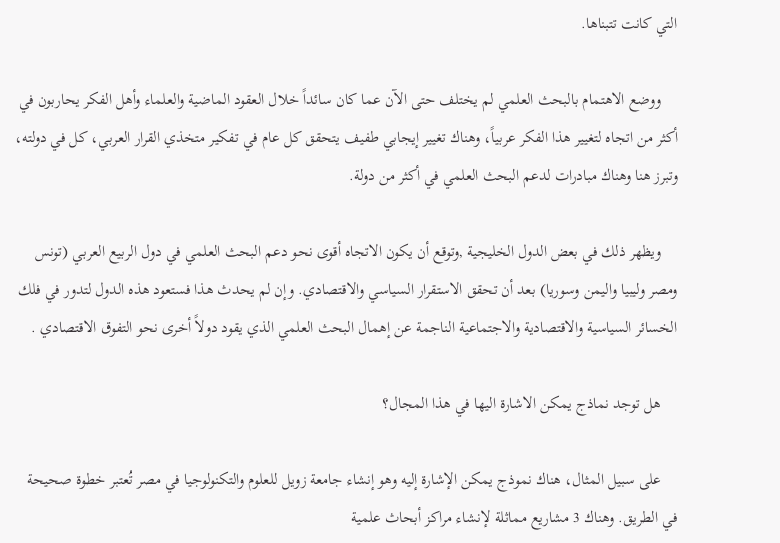التي كانت تتبناها.

    ووضع الاهتمام بالبحث العلمي لم يختلف حتى الآن عما كان سائداً خلال العقود الماضية والعلماء وأهل الفكر يحاربون في أكثر من اتجاه لتغيير هذا الفكر عربياً، وهناك تغيير إيجابي طفيف يتحقق كل عام في تفكير متخذي القرار العربي، كل في دولته، وتبرز هنا وهناك مبادرات لدعم البحث العلمي في أكثر من دولة.

    ويظهر ذلك في بعض الدول الخليجية ,وتوقع أن يكون الاتجاه أقوى نحو دعم البحث العلمي في دول الربيع العربي (تونس ومصر وليبيا واليمن وسوريا) بعد أن تحقق الاستقرار السياسي والاقتصادي. وإن لم يحدث هذا فستعود هذه الدول لتدور في فلك الخسائر السياسية والاقتصادية والاجتماعية الناجمة عن إهمال البحث العلمي الذي يقود دولاً أخرى نحو التفوق الاقتصادي .

    هل توجد نماذج يمكن الاشارة اليها في هذا المجال؟

    على سبيل المثال، هناك نموذج يمكن الإشارة إليه وهو إنشاء جامعة زويل للعلوم والتكنولوجيا في مصر تُعتبر خطوة صحيحة في الطريق. وهناك 3 مشاريع مماثلة لإنشاء مراكز أبحاث علمية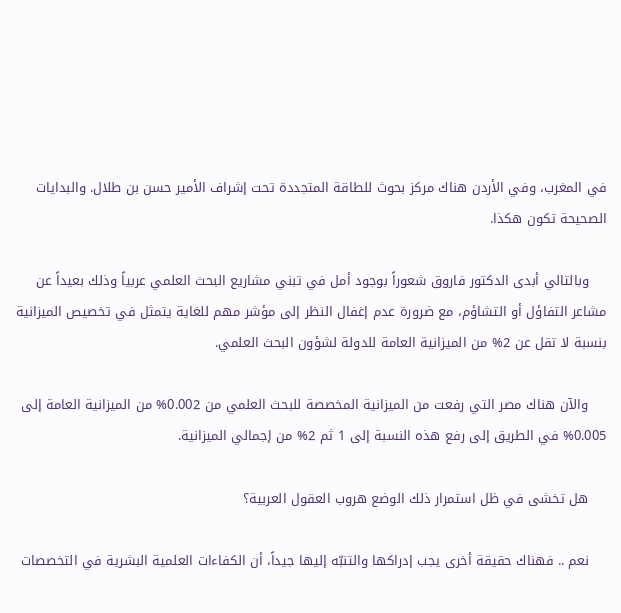في المغرب، وفي الأردن هناك مركز بحوث للطاقة المتجددة تحت إشراف الأمير حسن بن طلال. والبدايات الصحيحة تكون هكذا.

    وبالتالي أبدى الدكتور فاروق شعوراً بوجود أمل في تبني مشاريع البحث العلمي عربياً وذلك بعيداً عن مشاعر التفاؤل أو التشاؤم، مع ضرورة عدم إغفال النظر إلى مؤشر مهم للغاية يتمثل في تخصيص الميزانية بنسبة لا تقل عن 2% من الميزانية العامة للدولة لشؤون البحث العلمي.

    والآن هناك مصر التي رفعت من الميزانية المخصصة للبحث العلمي من 0.002% من الميزانية العامة إلى 0.005% في الطريق إلى رفع هذه النسبة إلى 1 ثم 2% من إجمالي الميزانية.

    هل تخشى في ظل استمرار ذلك الوضع هروب العقول العربية؟

    نعم .. فهناك حقيقة أخرى يجب إدراكها والتنبّه إليها جيداً، أن الكفاءات العلمية البشرية في التخصصات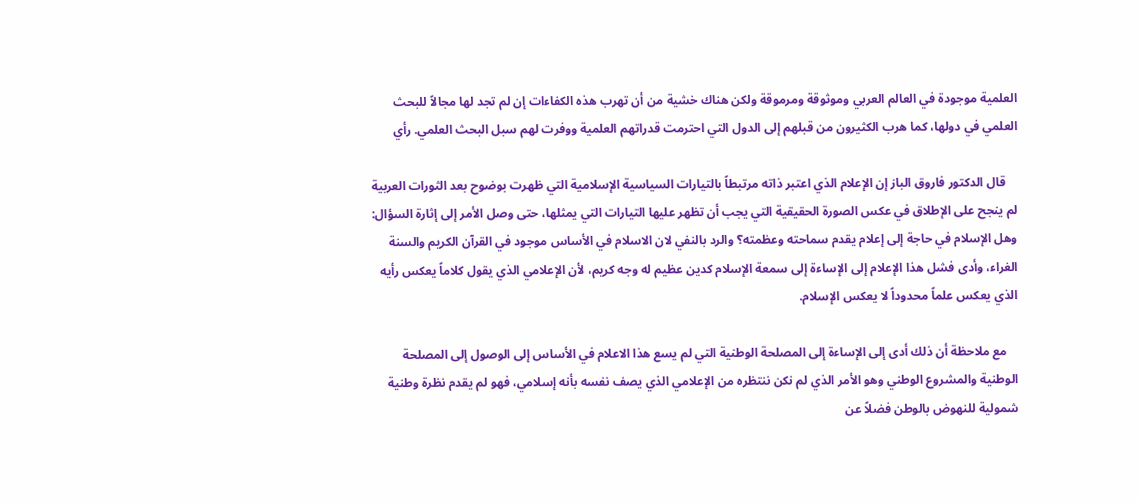العلمية موجودة في العالم العربي وموثوقة ومرموقة ولكن هناك خشية من أن تهرب هذه الكفاءات إن لم تجد لها مجالاً للبحث العلمي في دولها، كما هرب الكثيرون من قبلهم إلى الدول التي احترمت قدراتهم العلمية ووفرت لهم سبل البحث العلمي. رأي

    قال الدكتور فاروق الباز إن الإعلام الذي اعتبر ذاته مرتبطاً بالتيارات السياسية الإسلامية التي ظهرت بوضوح بعد الثورات العربية لم ينجح على الإطلاق في عكس الصورة الحقيقية التي يجب أن تظهر عليها التيارات التي يمثلها، حتى وصل الأمر إلى إثارة السؤال: وهل الإسلام في حاجة إلى إعلام يقدم سماحته وعظمته؟ والرد بالنفي لان الاسلام في الأساس موجود في القرآن الكريم والسنة الغراء، وأدى فشل هذا الإعلام إلى الإساءة إلى سمعة الإسلام كدين عظيم له وجه كريم، لأن الإعلامي الذي يقول كلاماً يعكس رأيه الذي يعكس علماً محدوداً لا يعكس الإسلام.

    مع ملاحظة أن ذلك أدى إلى الإساءة إلى المصلحة الوطنية التي لم يسع هذا الاعلام في الأساس إلى الوصول إلى المصلحة الوطنية والمشروع الوطني وهو الأمر الذي لم نكن ننتظره من الإعلامي الذي يصف نفسه بأنه إسلامي، فهو لم يقدم نظرة وطنية شمولية للنهوض بالوطن فضلاً عن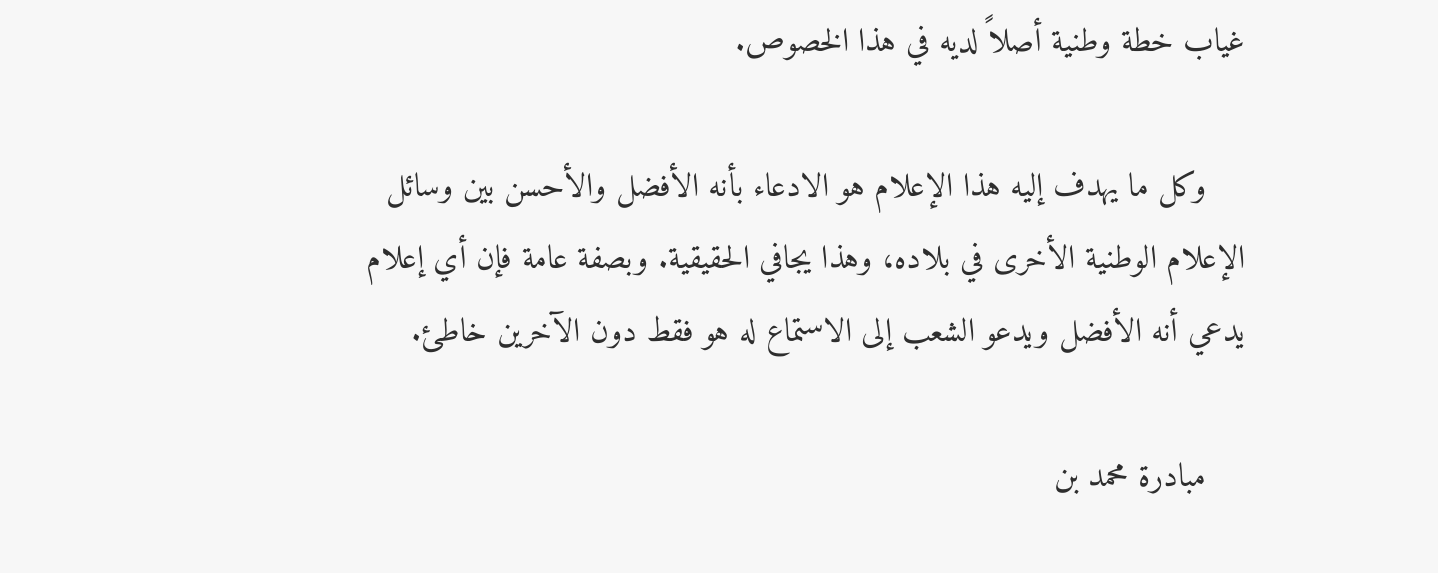غياب خطة وطنية أصلاً لديه في هذا الخصوص.

    وكل ما يهدف إليه هذا الإعلام هو الادعاء بأنه الأفضل والأحسن بين وسائل الإعلام الوطنية الأخرى في بلاده، وهذا يجافي الحقيقية. وبصفة عامة فإن أي إعلام يدعي أنه الأفضل ويدعو الشعب إلى الاستماع له هو فقط دون الآخرين خاطئ.

    مبادرة محمد بن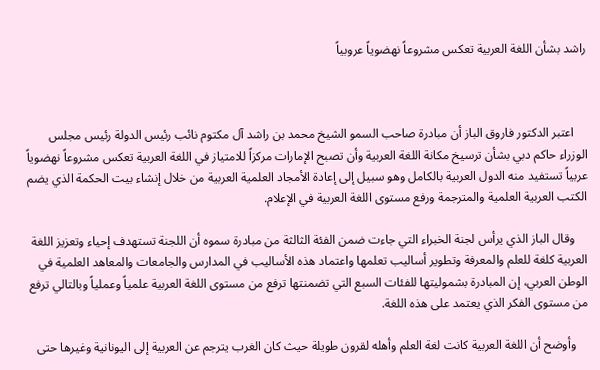راشد بشأن اللغة العربية تعكس مشروعاً نهضوياً عروبياً



    اعتبر الدكتور فاروق الباز أن مبادرة صاحب السمو الشيخ محمد بن راشد آل مكتوم نائب رئيس الدولة رئيس مجلس الوزراء حاكم دبي بشأن ترسيخ مكانة اللغة العربية وأن تصبح الإمارات مركزاً للامتياز في اللغة العربية تعكس مشروعاً نهضوياً عربياً تستفيد منه الدول العربية بالكامل وهو سبيل إلى إعادة الأمجاد العلمية العربية من خلال إنشاء بيت الحكمة الذي يضم الكتب العربية العلمية والمترجمة ورفع مستوى اللغة العربية في الإعلام.

    وقال الباز الذي يرأس لجنة الخبراء التي جاءت ضمن الفئة الثالثة من مبادرة سموه أن اللجنة تستهدف إحياء وتعزيز اللغة العربية كلغة للعلم والمعرفة وتطوير أساليب تعلمها واعتماد هذه الأساليب في المدارس والجامعات والمعاهد العلمية في الوطن العربي، إن المبادرة بشموليتها للفئات السبع التي تضمنتها ترفع من مستوى اللغة العربية علمياً وعملياً وبالتالي ترفع من مستوى الفكر الذي يعتمد على هذه اللغة.

    وأوضح أن اللغة العربية كانت لغة العلم وأهله لقرون طويلة حيث كان الغرب يترجم عن العربية إلى اليونانية وغيرها حتى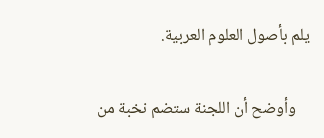يلم بأصول العلوم العربية.

    وأوضح أن اللجنة ستضم نخبة من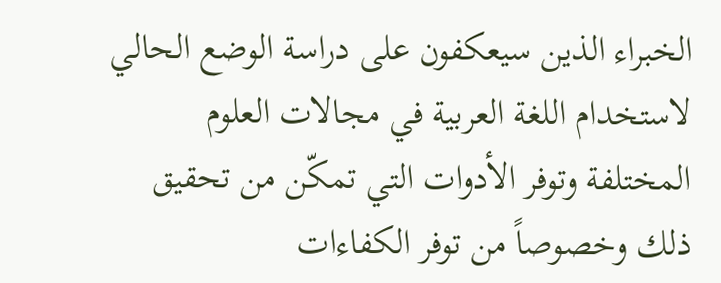الخبراء الذين سيعكفون على دراسة الوضع الحالي لاستخدام اللغة العربية في مجالات العلوم المختلفة وتوفر الأدوات التي تمكّن من تحقيق ذلك وخصوصاً من توفر الكفاءات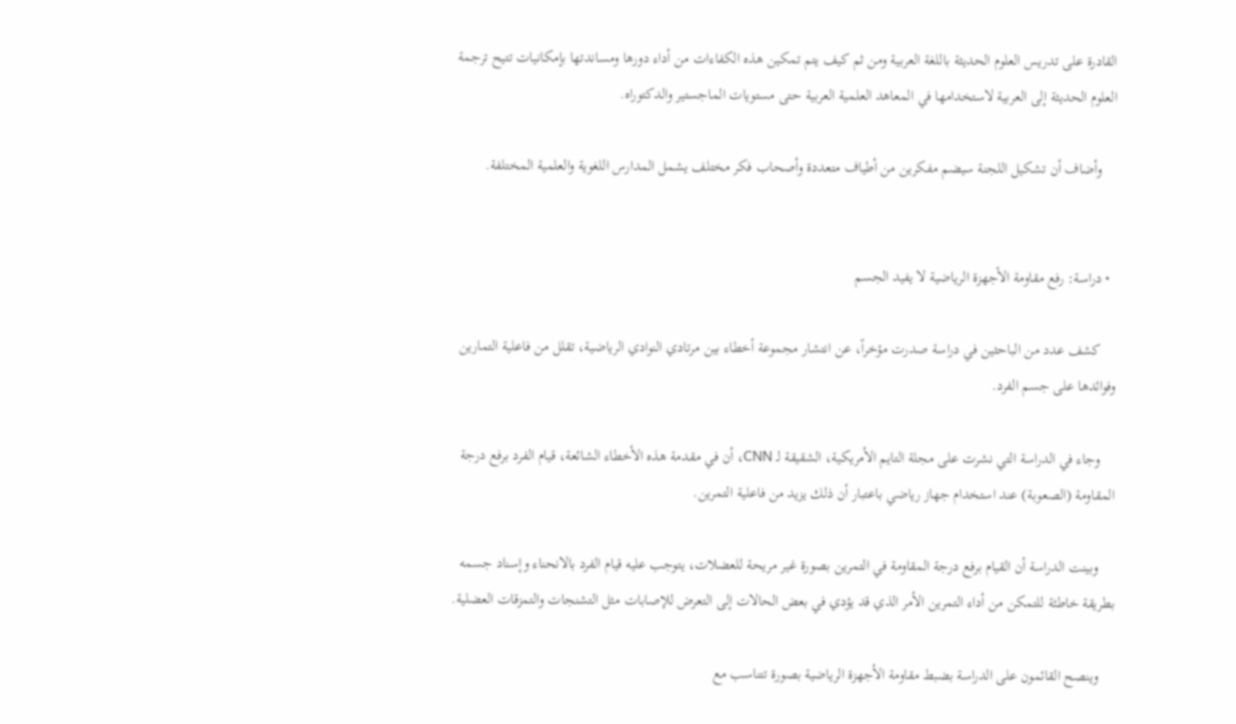القادرة على تدريس العلوم الحديثة باللغة العربية ومن ثم كيف يتم تمكين هذه الكفاءات من أداء دورها ومساندتها بإمكانيات تتيح ترجمة العلوم الحديثة إلى العربية لاستخدامها في المعاهد العلمية العربية حتى مستويات الماجستير والدكتوراه.

    وأضاف أن تشكيل اللجنة سيضم مفكرين من أطياف متعددة وأصحاب فكر مختلف يشمل المدارس اللغوية والعلمية المختلفة.


  • دراسة: رفع مقاومة الأجهزة الرياضية لا يفيد الجسم

    كشف عدد من الباحثين في دراسة صدرت مؤخراً، عن انتشار مجموعة أخطاء بين مرتادي النوادي الرياضية، تقلل من فاعلية التمارين وفوائدها على جسم الفرد.

    وجاء في الدراسة التي نشرت على مجلة التايم الأمريكية، الشقيقة لـ CNN، أن في مقدمة هذه الأخطاء الشائعة، قيام الفرد برفع درجة المقاومة (الصعوبة) عند استخدام جهاز رياضي باعتبار أن ذلك يزيد من فاعلية التمرين.

    وبينت الدراسة أن القيام برفع درجة المقاومة في التمرين بصورة غير مريحة للعضلات، يتوجب عليه قيام الفرد بالانحناء وإسناد جسمه بطريقة خاطئة للتمكن من أداء التمرين الأمر الذي قد يؤدي في بعض الحالات إلى التعرض للإصابات مثل التشنجات والتمزقات العضلية.

    وينصح القائمون على الدراسة بضبط مقاومة الأجهزة الرياضية بصورة تتناسب مع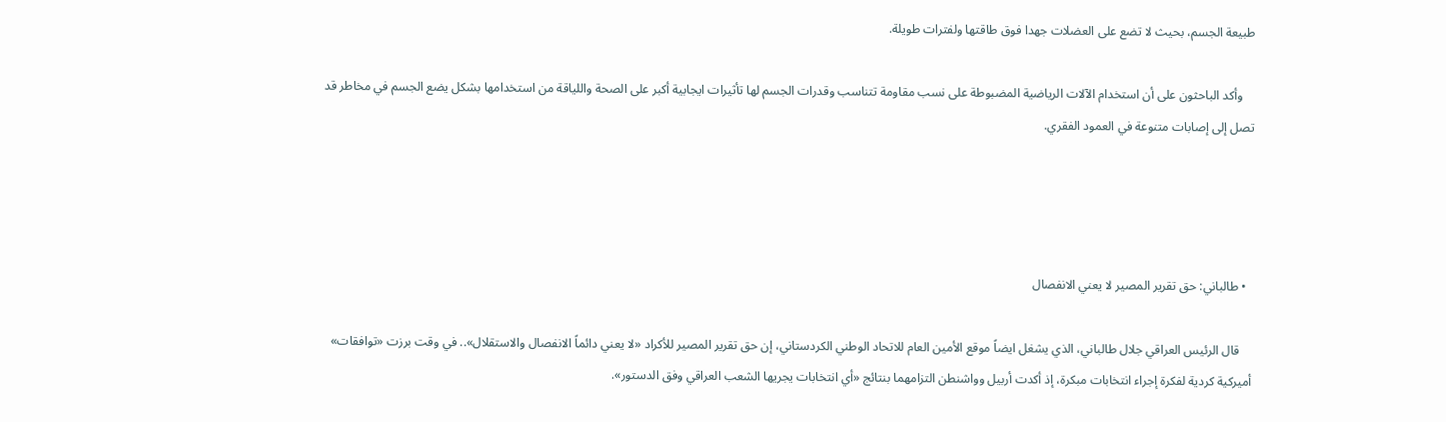طبيعة الجسم، بحيث لا تضع على العضلات جهدا فوق طاقتها ولفترات طويلة.

    وأكد الباحثون على أن استخدام الآلات الرياضية المضبوطة على نسب مقاومة تتناسب وقدرات الجسم لها تأثيرات ايجابية أكبر على الصحة واللياقة من استخدامها بشكل يضع الجسم في مخاطر قد تصل إلى إصابات متنوعة في العمود الفقري.




  • طالباني: حق تقرير المصير لا يعني الانفصال

    قال الرئيس العراقي جلال طالباني، الذي يشغل ايضاً موقع الأمين العام للاتحاد الوطني الكردستاني، إن حق تقرير المصير للأكراد «لا يعني دائماً الانفصال والاستقلال».. في وقت برزت «توافقات» أميركية كردية لفكرة إجراء انتخابات مبكرة، إذ أكدت أربيل وواشنطن التزامهما بنتائج «أي انتخابات يجريها الشعب العراقي وفق الدستور».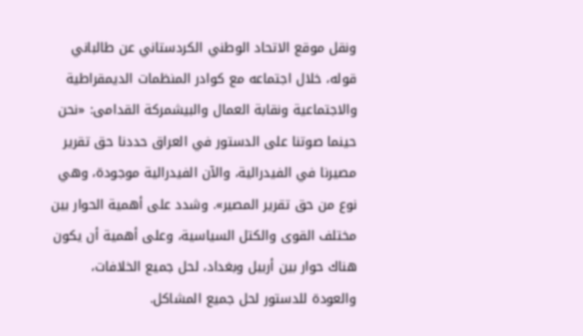ونقل موقع الاتحاد الوطني الكردستاني عن طالباني قوله، خلال اجتماعه مع كوادر المنظمات الديمقراطية والاجتماعية ونقابة العمال والبيشمركة القدامى: «نحن حينما صوتنا على الدستور في العراق حددنا حق تقرير مصيرنا في الفيدرالية، والآن الفيدرالية موجودة، وهي نوع من حق تقرير المصير». وشدد على أهمية الحوار بين مختلف القوى والكتل السياسية، وعلى أهمية أن يكون هناك حوار بين أربيل وبغداد، لحل جميع الخلافات، والعودة للدستور لحل جميع المشاكل.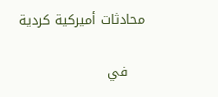محادثات أميركية كردية

    في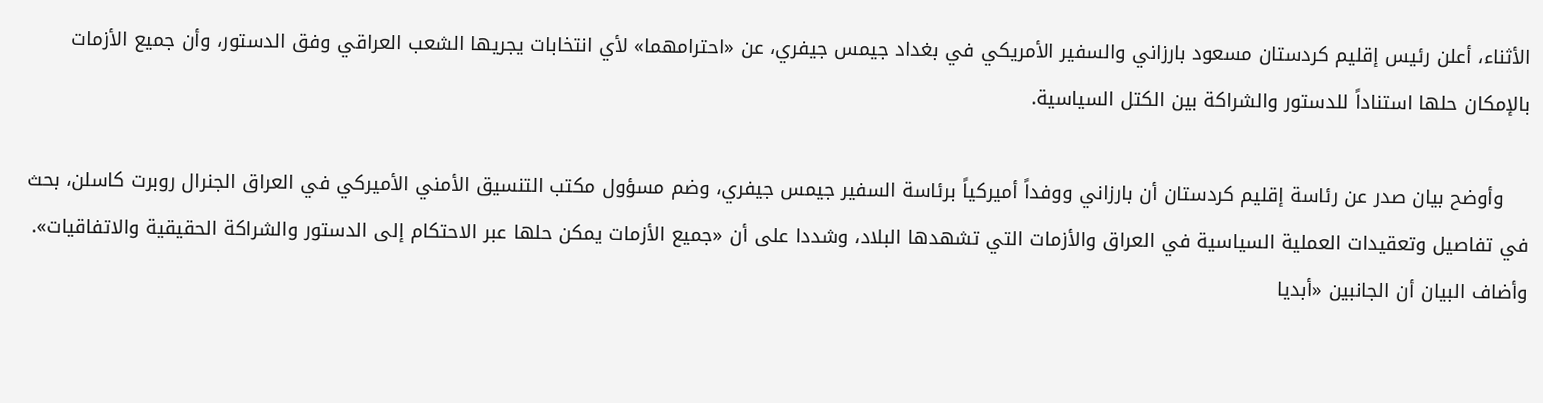الأثناء، أعلن رئيس إقليم كردستان مسعود بارزاني والسفير الأمريكي في بغداد جيمس جيفري، عن «احترامهما» لأي انتخابات يجريها الشعب العراقي وفق الدستور، وأن جميع الأزمات بالإمكان حلها استناداً للدستور والشراكة بين الكتل السياسية.

    وأوضح بيان صدر عن رئاسة إقليم كردستان أن بارزاني ووفداً أميركياً برئاسة السفير جيمس جيفري، وضم مسؤول مكتب التنسيق الأمني الأميركي في العراق الجنرال روبرت كاسلن، بحث في تفاصيل وتعقيدات العملية السياسية في العراق والأزمات التي تشهدها البلاد، وشددا على أن «جميع الأزمات يمكن حلها عبر الاحتكام إلى الدستور والشراكة الحقيقية والاتفاقيات». وأضاف البيان أن الجانبين «أبديا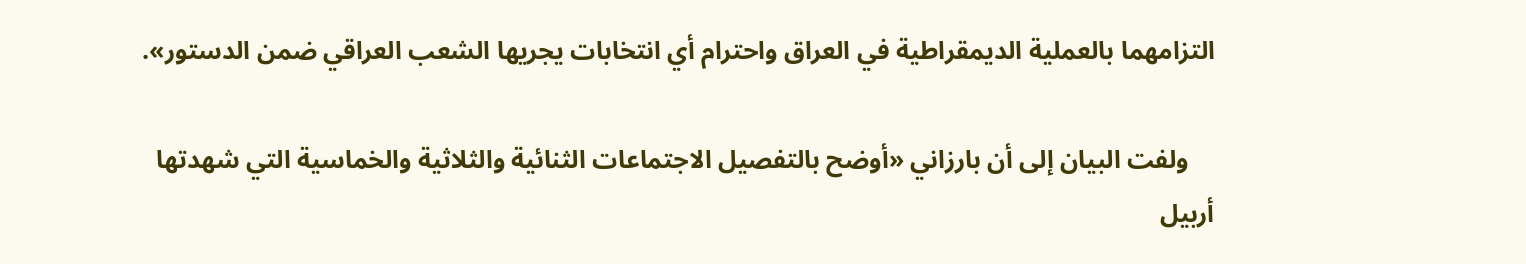التزامهما بالعملية الديمقراطية في العراق واحترام أي انتخابات يجريها الشعب العراقي ضمن الدستور».

    ولفت البيان إلى أن بارزاني «أوضح بالتفصيل الاجتماعات الثنائية والثلاثية والخماسية التي شهدتها أربيل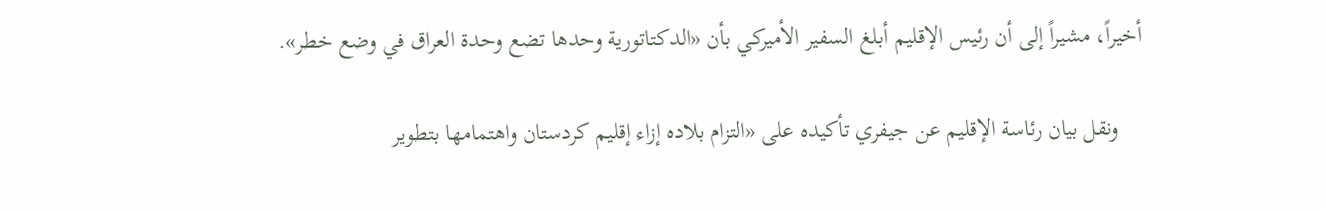أخيراً، مشيراً إلى أن رئيس الإقليم أبلغ السفير الأميركي بأن «الدكتاتورية وحدها تضع وحدة العراق في وضع خطر».

    ونقل بيان رئاسة الإقليم عن جيفري تأكيده على «التزام بلاده إزاء إقليم كردستان واهتمامها بتطوير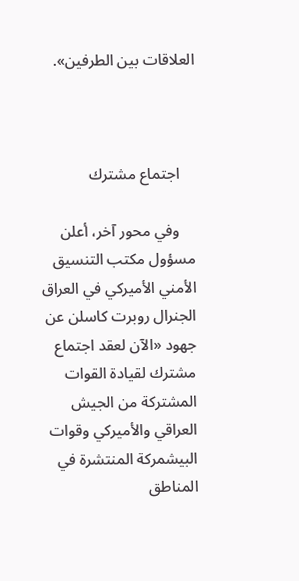العلاقات بين الطرفين».



    اجتماع مشترك

    وفي محور آخر، أعلن مسؤول مكتب التنسيق الأمني الأميركي في العراق الجنرال روبرت كاسلن عن جهود «الآن لعقد اجتماع مشترك لقيادة القوات المشتركة من الجيش العراقي والأميركي وقوات البيشمركة المنتشرة في المناطق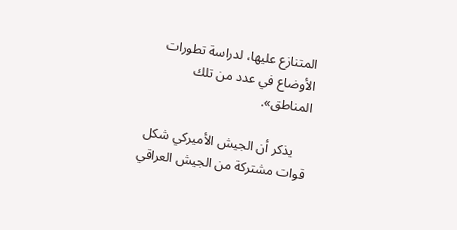المتنازع عليها، لدراسة تطورات الأوضاع في عدد من تلك المناطق».

    يذكر أن الجيش الأميركي شكل قوات مشتركة من الجيش العراقي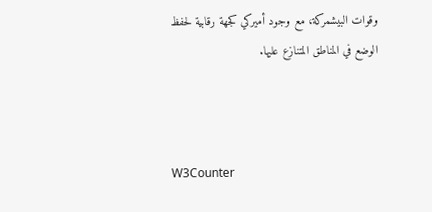وقوات البيشمركة، مع وجود أميركي كجهة رقابية لحفظ الوضع في المناطق المتنازع عليها.



W3Counter